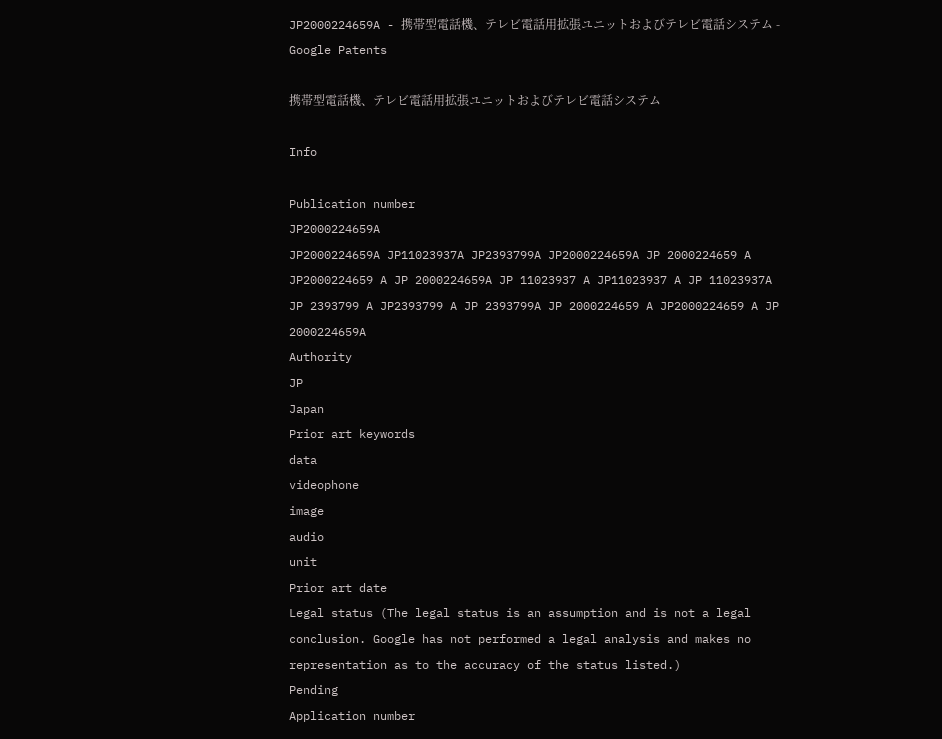JP2000224659A - 携帯型電話機、テレビ電話用拡張ユニットおよびテレビ電話システム - Google Patents

携帯型電話機、テレビ電話用拡張ユニットおよびテレビ電話システム

Info

Publication number
JP2000224659A
JP2000224659A JP11023937A JP2393799A JP2000224659A JP 2000224659 A JP2000224659 A JP 2000224659A JP 11023937 A JP11023937 A JP 11023937A JP 2393799 A JP2393799 A JP 2393799A JP 2000224659 A JP2000224659 A JP 2000224659A
Authority
JP
Japan
Prior art keywords
data
videophone
image
audio
unit
Prior art date
Legal status (The legal status is an assumption and is not a legal conclusion. Google has not performed a legal analysis and makes no representation as to the accuracy of the status listed.)
Pending
Application number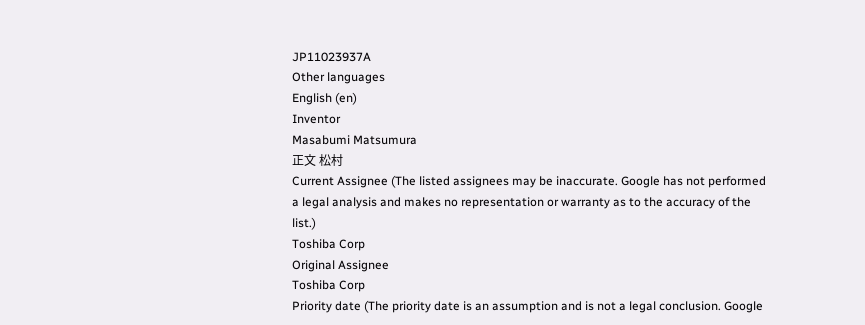JP11023937A
Other languages
English (en)
Inventor
Masabumi Matsumura
正文 松村
Current Assignee (The listed assignees may be inaccurate. Google has not performed a legal analysis and makes no representation or warranty as to the accuracy of the list.)
Toshiba Corp
Original Assignee
Toshiba Corp
Priority date (The priority date is an assumption and is not a legal conclusion. Google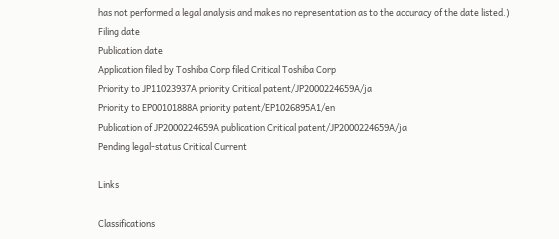has not performed a legal analysis and makes no representation as to the accuracy of the date listed.)
Filing date
Publication date
Application filed by Toshiba Corp filed Critical Toshiba Corp
Priority to JP11023937A priority Critical patent/JP2000224659A/ja
Priority to EP00101888A priority patent/EP1026895A1/en
Publication of JP2000224659A publication Critical patent/JP2000224659A/ja
Pending legal-status Critical Current

Links

Classifications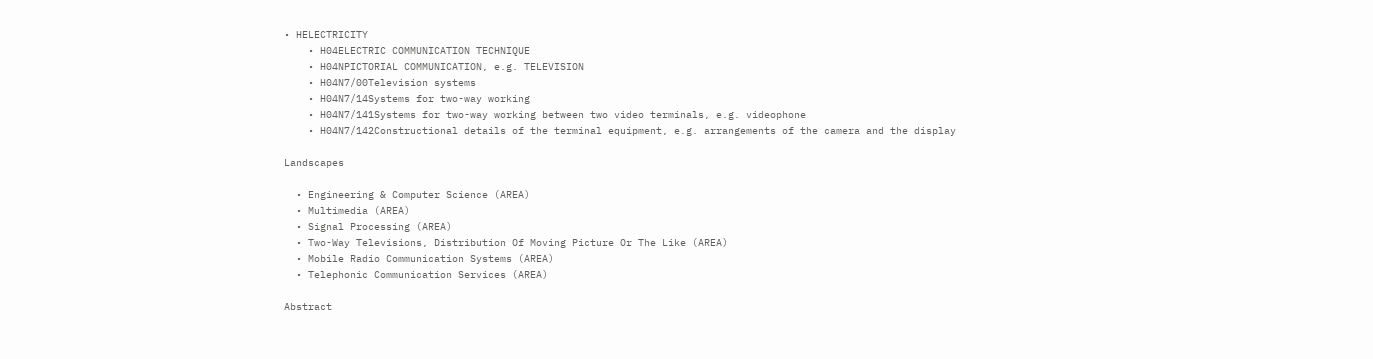• HELECTRICITY
    • H04ELECTRIC COMMUNICATION TECHNIQUE
    • H04NPICTORIAL COMMUNICATION, e.g. TELEVISION
    • H04N7/00Television systems
    • H04N7/14Systems for two-way working
    • H04N7/141Systems for two-way working between two video terminals, e.g. videophone
    • H04N7/142Constructional details of the terminal equipment, e.g. arrangements of the camera and the display

Landscapes

  • Engineering & Computer Science (AREA)
  • Multimedia (AREA)
  • Signal Processing (AREA)
  • Two-Way Televisions, Distribution Of Moving Picture Or The Like (AREA)
  • Mobile Radio Communication Systems (AREA)
  • Telephonic Communication Services (AREA)

Abstract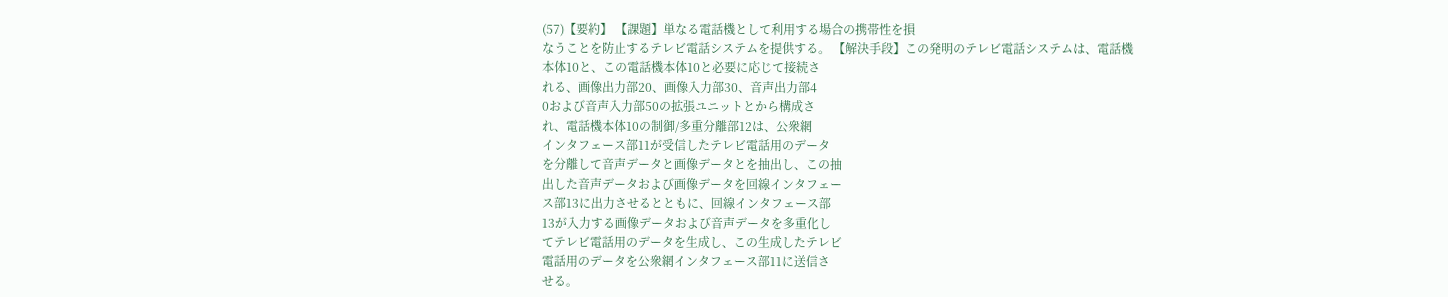(57)【要約】 【課題】単なる電話機として利用する場合の携帯性を損
なうことを防止するテレビ電話システムを提供する。 【解決手段】この発明のテレビ電話システムは、電話機
本体10と、この電話機本体10と必要に応じて接続さ
れる、画像出力部20、画像入力部30、音声出力部4
0および音声入力部50の拡張ユニットとから構成さ
れ、電話機本体10の制御/多重分離部12は、公衆網
インタフェース部11が受信したテレビ電話用のデータ
を分離して音声データと画像データとを抽出し、この抽
出した音声データおよび画像データを回線インタフェー
ス部13に出力させるとともに、回線インタフェース部
13が入力する画像データおよび音声データを多重化し
てテレビ電話用のデータを生成し、この生成したテレビ
電話用のデータを公衆網インタフェース部11に送信さ
せる。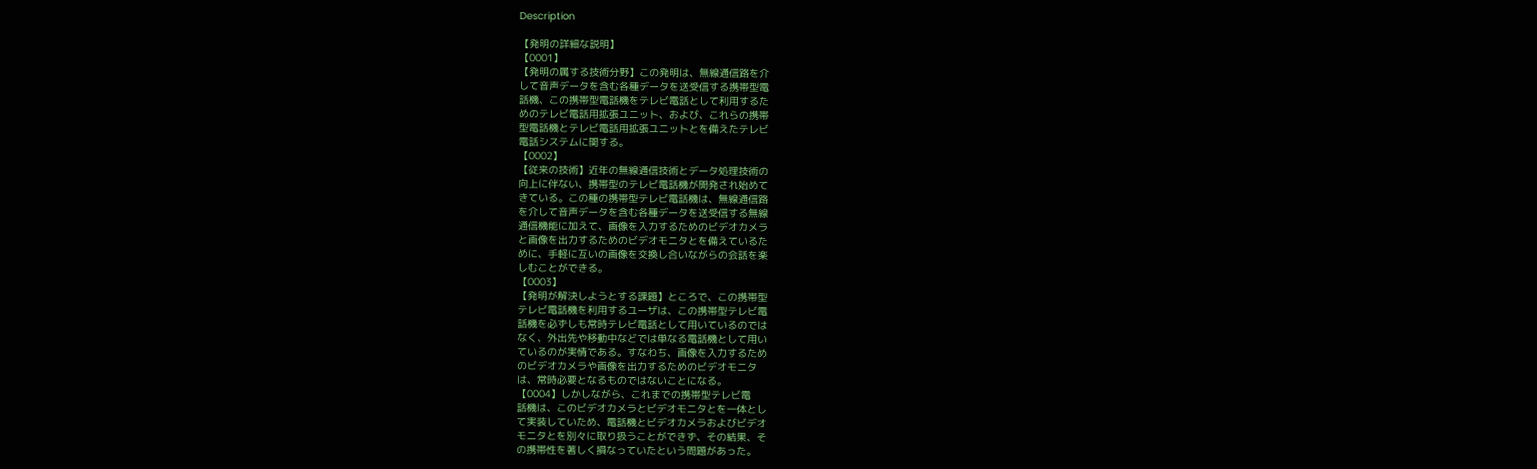Description

【発明の詳細な説明】
【0001】
【発明の属する技術分野】この発明は、無線通信路を介
して音声データを含む各種データを送受信する携帯型電
話機、この携帯型電話機をテレビ電話として利用するた
めのテレビ電話用拡張ユニット、および、これらの携帯
型電話機とテレビ電話用拡張ユニットとを備えたテレビ
電話システムに関する。
【0002】
【従来の技術】近年の無線通信技術とデータ処理技術の
向上に伴ない、携帯型のテレビ電話機が開発され始めて
きている。この種の携帯型テレビ電話機は、無線通信路
を介して音声データを含む各種データを送受信する無線
通信機能に加えて、画像を入力するためのビデオカメラ
と画像を出力するためのビデオモニタとを備えているた
めに、手軽に互いの画像を交換し合いながらの会話を楽
しむことができる。
【0003】
【発明が解決しようとする課題】ところで、この携帯型
テレビ電話機を利用するユーザは、この携帯型テレビ電
話機を必ずしも常時テレビ電話として用いているのでは
なく、外出先や移動中などでは単なる電話機として用い
ているのが実情である。すなわち、画像を入力するため
のビデオカメラや画像を出力するためのビデオモニタ
は、常時必要となるものではないことになる。
【0004】しかしながら、これまでの携帯型テレビ電
話機は、このビデオカメラとビデオモニタとを一体とし
て実装していため、電話機とビデオカメラおよびビデオ
モニタとを別々に取り扱うことができず、その結果、そ
の携帯性を著しく損なっていたという問題があった。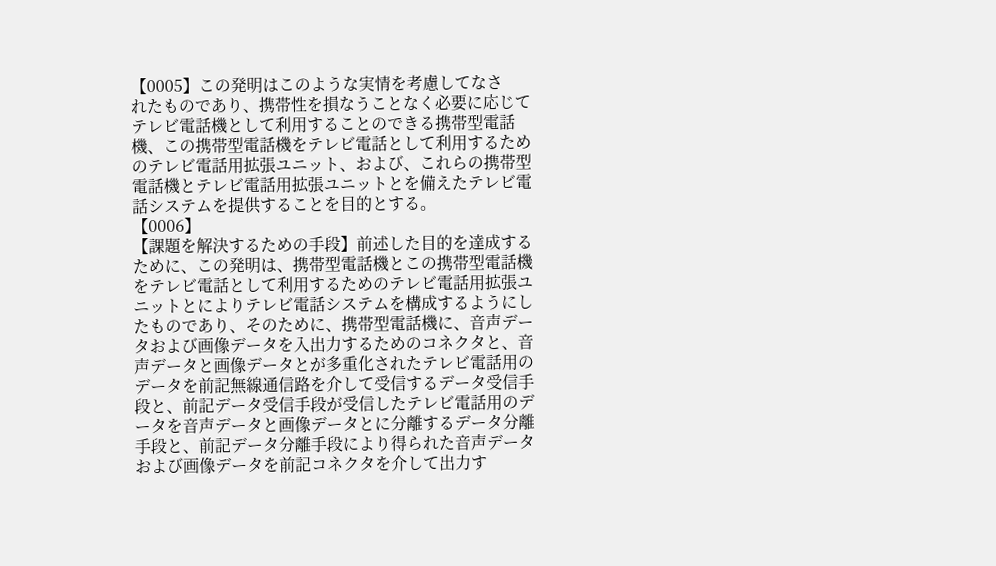【0005】この発明はこのような実情を考慮してなさ
れたものであり、携帯性を損なうことなく必要に応じて
テレビ電話機として利用することのできる携帯型電話
機、この携帯型電話機をテレビ電話として利用するため
のテレビ電話用拡張ユニット、および、これらの携帯型
電話機とテレビ電話用拡張ユニットとを備えたテレビ電
話システムを提供することを目的とする。
【0006】
【課題を解決するための手段】前述した目的を達成する
ために、この発明は、携帯型電話機とこの携帯型電話機
をテレビ電話として利用するためのテレビ電話用拡張ユ
ニットとによりテレビ電話システムを構成するようにし
たものであり、そのために、携帯型電話機に、音声デー
タおよび画像データを入出力するためのコネクタと、音
声データと画像データとが多重化されたテレビ電話用の
データを前記無線通信路を介して受信するデータ受信手
段と、前記データ受信手段が受信したテレビ電話用のデ
ータを音声データと画像データとに分離するデータ分離
手段と、前記データ分離手段により得られた音声データ
および画像データを前記コネクタを介して出力す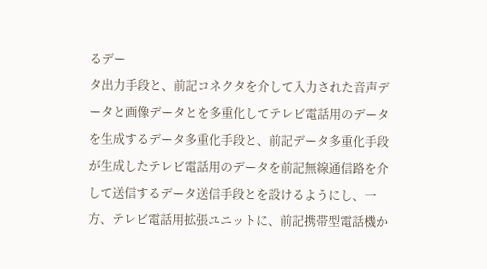るデー
タ出力手段と、前記コネクタを介して入力された音声デ
ータと画像データとを多重化してテレビ電話用のデータ
を生成するデータ多重化手段と、前記データ多重化手段
が生成したテレビ電話用のデータを前記無線通信路を介
して送信するデータ送信手段とを設けるようにし、一
方、テレビ電話用拡張ユニットに、前記携帯型電話機か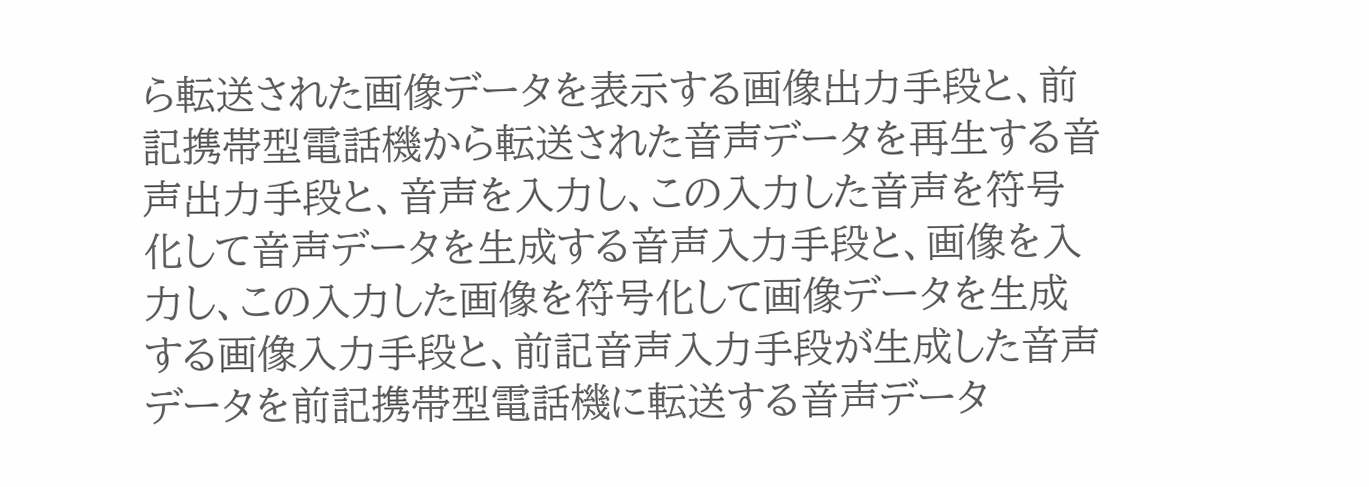ら転送された画像データを表示する画像出力手段と、前
記携帯型電話機から転送された音声データを再生する音
声出力手段と、音声を入力し、この入力した音声を符号
化して音声データを生成する音声入力手段と、画像を入
力し、この入力した画像を符号化して画像データを生成
する画像入力手段と、前記音声入力手段が生成した音声
データを前記携帯型電話機に転送する音声データ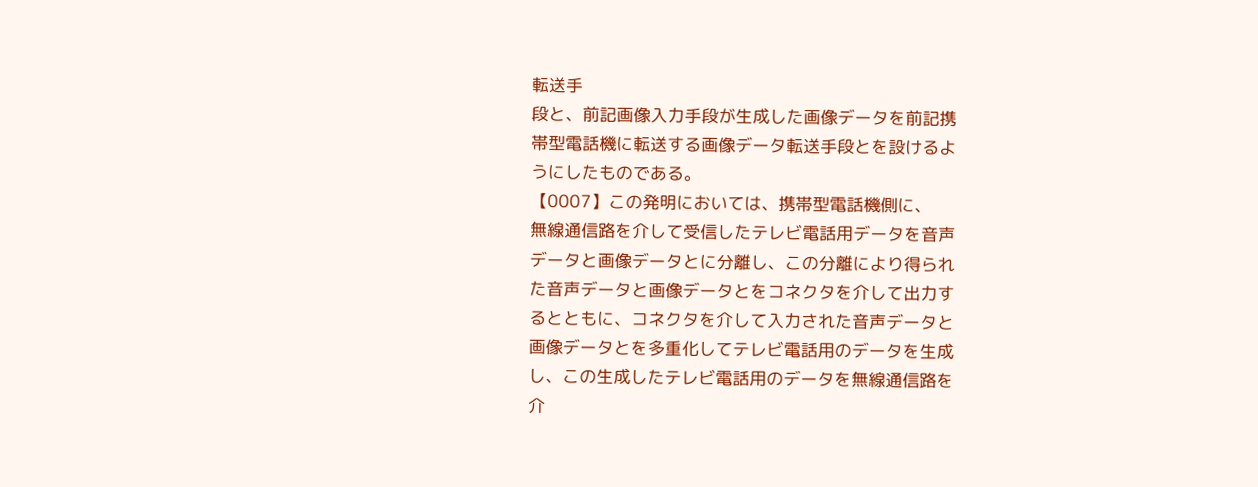転送手
段と、前記画像入力手段が生成した画像データを前記携
帯型電話機に転送する画像データ転送手段とを設けるよ
うにしたものである。
【0007】この発明においては、携帯型電話機側に、
無線通信路を介して受信したテレビ電話用データを音声
データと画像データとに分離し、この分離により得られ
た音声データと画像データとをコネクタを介して出力す
るとともに、コネクタを介して入力された音声データと
画像データとを多重化してテレビ電話用のデータを生成
し、この生成したテレビ電話用のデータを無線通信路を
介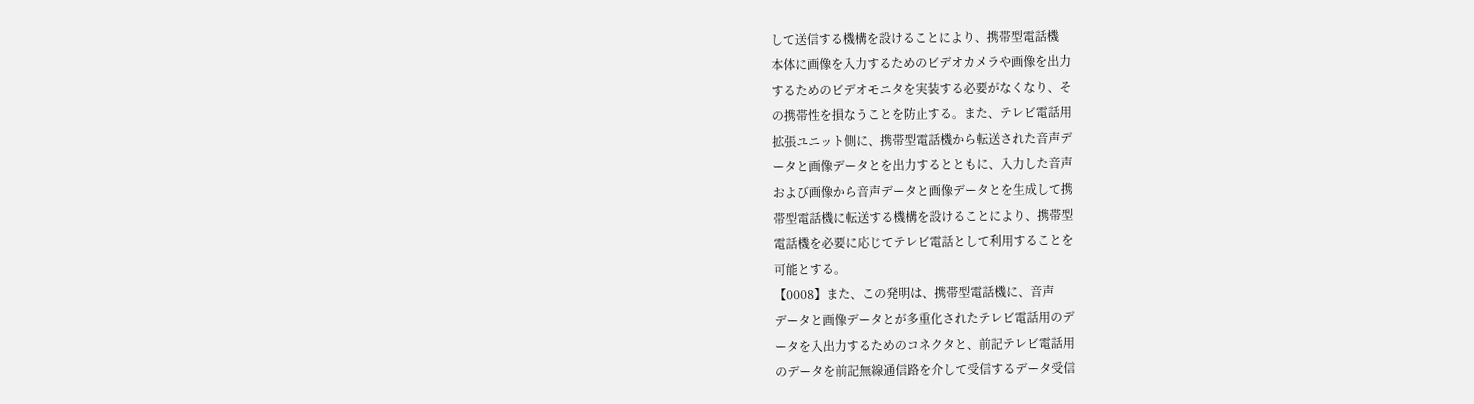して送信する機構を設けることにより、携帯型電話機
本体に画像を入力するためのビデオカメラや画像を出力
するためのビデオモニタを実装する必要がなくなり、そ
の携帯性を損なうことを防止する。また、テレビ電話用
拡張ユニット側に、携帯型電話機から転送された音声デ
ータと画像データとを出力するとともに、入力した音声
および画像から音声データと画像データとを生成して携
帯型電話機に転送する機構を設けることにより、携帯型
電話機を必要に応じてテレビ電話として利用することを
可能とする。
【0008】また、この発明は、携帯型電話機に、音声
データと画像データとが多重化されたテレビ電話用のデ
ータを入出力するためのコネクタと、前記テレビ電話用
のデータを前記無線通信路を介して受信するデータ受信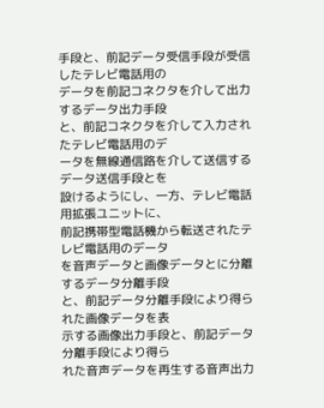手段と、前記データ受信手段が受信したテレビ電話用の
データを前記コネクタを介して出力するデータ出力手段
と、前記コネクタを介して入力されたテレビ電話用のデ
ータを無線通信路を介して送信するデータ送信手段とを
設けるようにし、一方、テレビ電話用拡張ユニットに、
前記携帯型電話機から転送されたテレビ電話用のデータ
を音声データと画像データとに分離するデータ分離手段
と、前記データ分離手段により得られた画像データを表
示する画像出力手段と、前記データ分離手段により得ら
れた音声データを再生する音声出力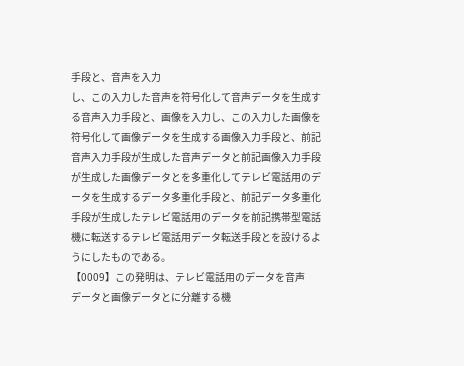手段と、音声を入力
し、この入力した音声を符号化して音声データを生成す
る音声入力手段と、画像を入力し、この入力した画像を
符号化して画像データを生成する画像入力手段と、前記
音声入力手段が生成した音声データと前記画像入力手段
が生成した画像データとを多重化してテレビ電話用のデ
ータを生成するデータ多重化手段と、前記データ多重化
手段が生成したテレビ電話用のデータを前記携帯型電話
機に転送するテレビ電話用データ転送手段とを設けるよ
うにしたものである。
【0009】この発明は、テレビ電話用のデータを音声
データと画像データとに分離する機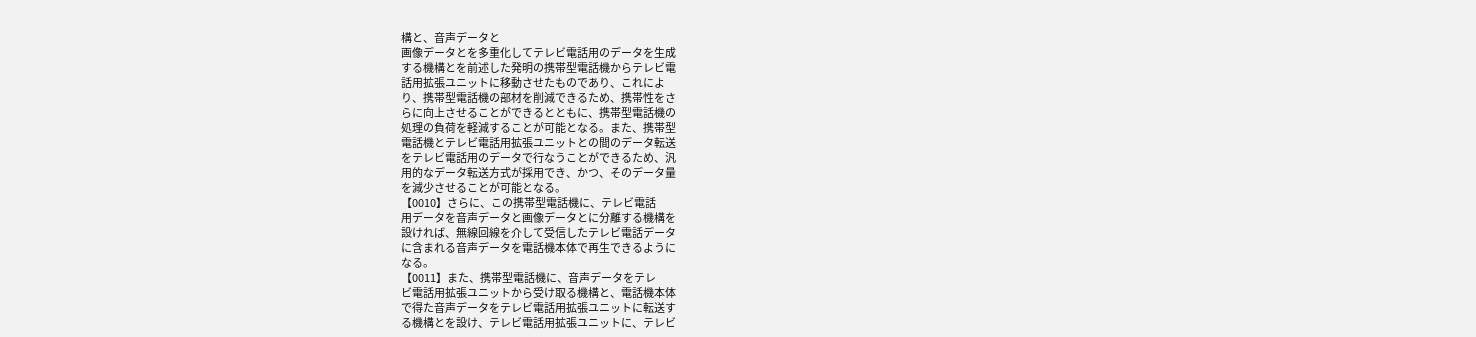構と、音声データと
画像データとを多重化してテレビ電話用のデータを生成
する機構とを前述した発明の携帯型電話機からテレビ電
話用拡張ユニットに移動させたものであり、これによ
り、携帯型電話機の部材を削減できるため、携帯性をさ
らに向上させることができるとともに、携帯型電話機の
処理の負荷を軽減することが可能となる。また、携帯型
電話機とテレビ電話用拡張ユニットとの間のデータ転送
をテレビ電話用のデータで行なうことができるため、汎
用的なデータ転送方式が採用でき、かつ、そのデータ量
を減少させることが可能となる。
【0010】さらに、この携帯型電話機に、テレビ電話
用データを音声データと画像データとに分離する機構を
設ければ、無線回線を介して受信したテレビ電話データ
に含まれる音声データを電話機本体で再生できるように
なる。
【0011】また、携帯型電話機に、音声データをテレ
ビ電話用拡張ユニットから受け取る機構と、電話機本体
で得た音声データをテレビ電話用拡張ユニットに転送す
る機構とを設け、テレビ電話用拡張ユニットに、テレビ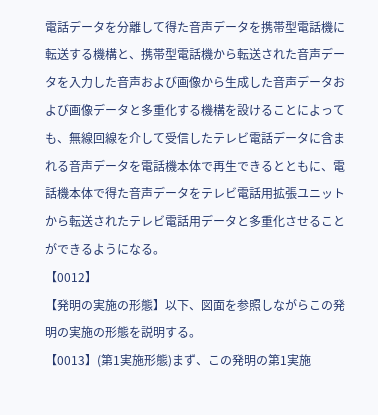電話データを分離して得た音声データを携帯型電話機に
転送する機構と、携帯型電話機から転送された音声デー
タを入力した音声および画像から生成した音声データお
よび画像データと多重化する機構を設けることによって
も、無線回線を介して受信したテレビ電話データに含ま
れる音声データを電話機本体で再生できるとともに、電
話機本体で得た音声データをテレビ電話用拡張ユニット
から転送されたテレビ電話用データと多重化させること
ができるようになる。
【0012】
【発明の実施の形態】以下、図面を参照しながらこの発
明の実施の形態を説明する。
【0013】(第1実施形態)まず、この発明の第1実施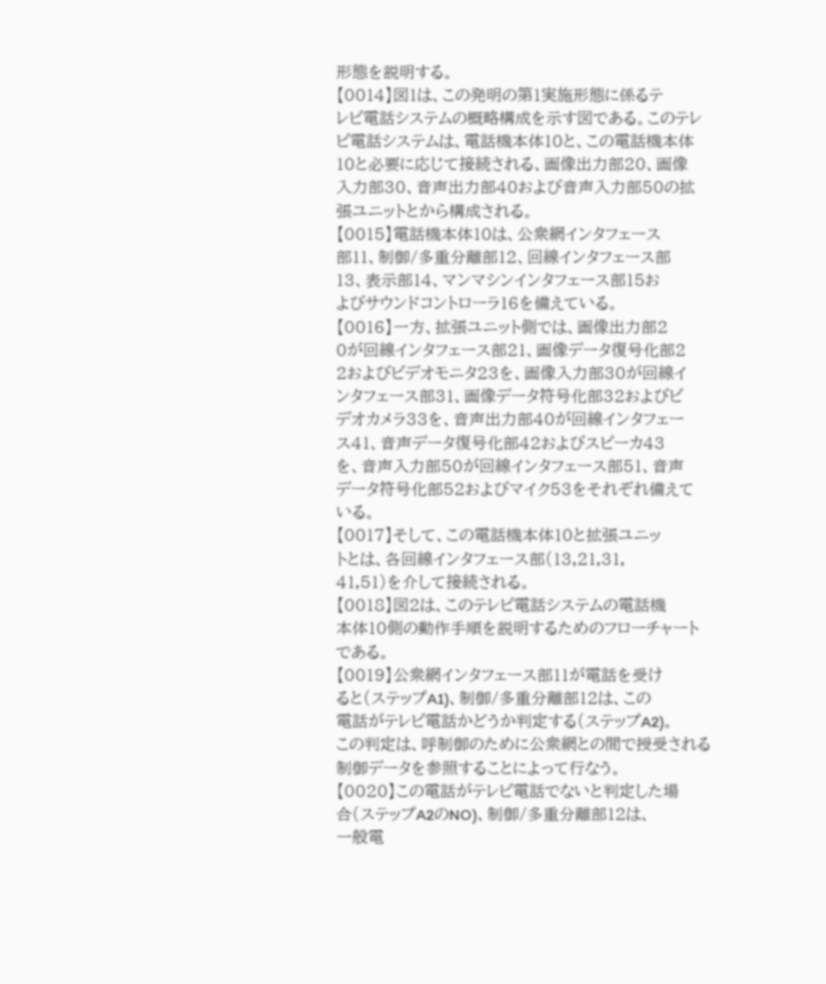形態を説明する。
【0014】図1は、この発明の第1実施形態に係るテ
レビ電話システムの概略構成を示す図である。このテレ
ビ電話システムは、電話機本体10と、この電話機本体
10と必要に応じて接続される、画像出力部20、画像
入力部30、音声出力部40および音声入力部50の拡
張ユニットとから構成される。
【0015】電話機本体10は、公衆網インタフェース
部11、制御/多重分離部12、回線インタフェース部
13、表示部14、マンマシンインタフェース部15お
よびサウンドコントローラ16を備えている。
【0016】一方、拡張ユニット側では、画像出力部2
0が回線インタフェース部21、画像データ復号化部2
2およびビデオモニタ23を、画像入力部30が回線イ
ンタフェース部31、画像データ符号化部32およびビ
デオカメラ33を、音声出力部40が回線インタフェー
ス41、音声データ復号化部42およびスピーカ43
を、音声入力部50が回線インタフェース部51、音声
データ符号化部52およびマイク53をそれぞれ備えて
いる。
【0017】そして、この電話機本体10と拡張ユニッ
トとは、各回線インタフェース部(13,21,31,
41,51)を介して接続される。
【0018】図2は、このテレビ電話システムの電話機
本体10側の動作手順を説明するためのフローチャート
である。
【0019】公衆網インタフェース部11が電話を受け
ると(ステップA1)、制御/多重分離部12は、この
電話がテレビ電話かどうか判定する(ステップA2)。
この判定は、呼制御のために公衆網との間で授受される
制御データを参照することによって行なう。
【0020】この電話がテレビ電話でないと判定した場
合(ステップA2のNO)、制御/多重分離部12は、
一般電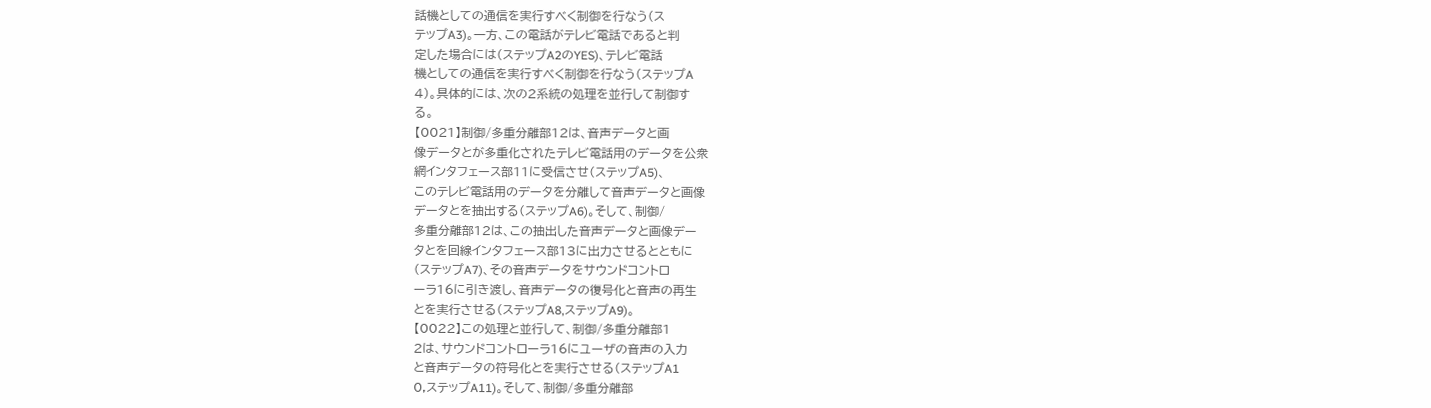話機としての通信を実行すべく制御を行なう(ス
テップA3)。一方、この電話がテレビ電話であると判
定した場合には(ステップA2のYES)、テレビ電話
機としての通信を実行すべく制御を行なう(ステップA
4)。具体的には、次の2系統の処理を並行して制御す
る。
【0021】制御/多重分離部12は、音声データと画
像データとが多重化されたテレビ電話用のデータを公衆
網インタフェース部11に受信させ(ステップA5)、
このテレビ電話用のデータを分離して音声データと画像
データとを抽出する(ステップA6)。そして、制御/
多重分離部12は、この抽出した音声データと画像デー
タとを回線インタフェース部13に出力させるとともに
(ステップA7)、その音声データをサウンドコントロ
ーラ16に引き渡し、音声データの復号化と音声の再生
とを実行させる(ステップA8,ステップA9)。
【0022】この処理と並行して、制御/多重分離部1
2は、サウンドコントローラ16にユーザの音声の入力
と音声データの符号化とを実行させる(ステップA1
0,ステップA11)。そして、制御/多重分離部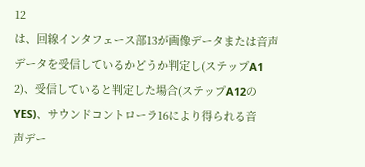12
は、回線インタフェース部13が画像データまたは音声
データを受信しているかどうか判定し(ステップA1
2)、受信していると判定した場合(ステップA12の
YES)、サウンドコントローラ16により得られる音
声デー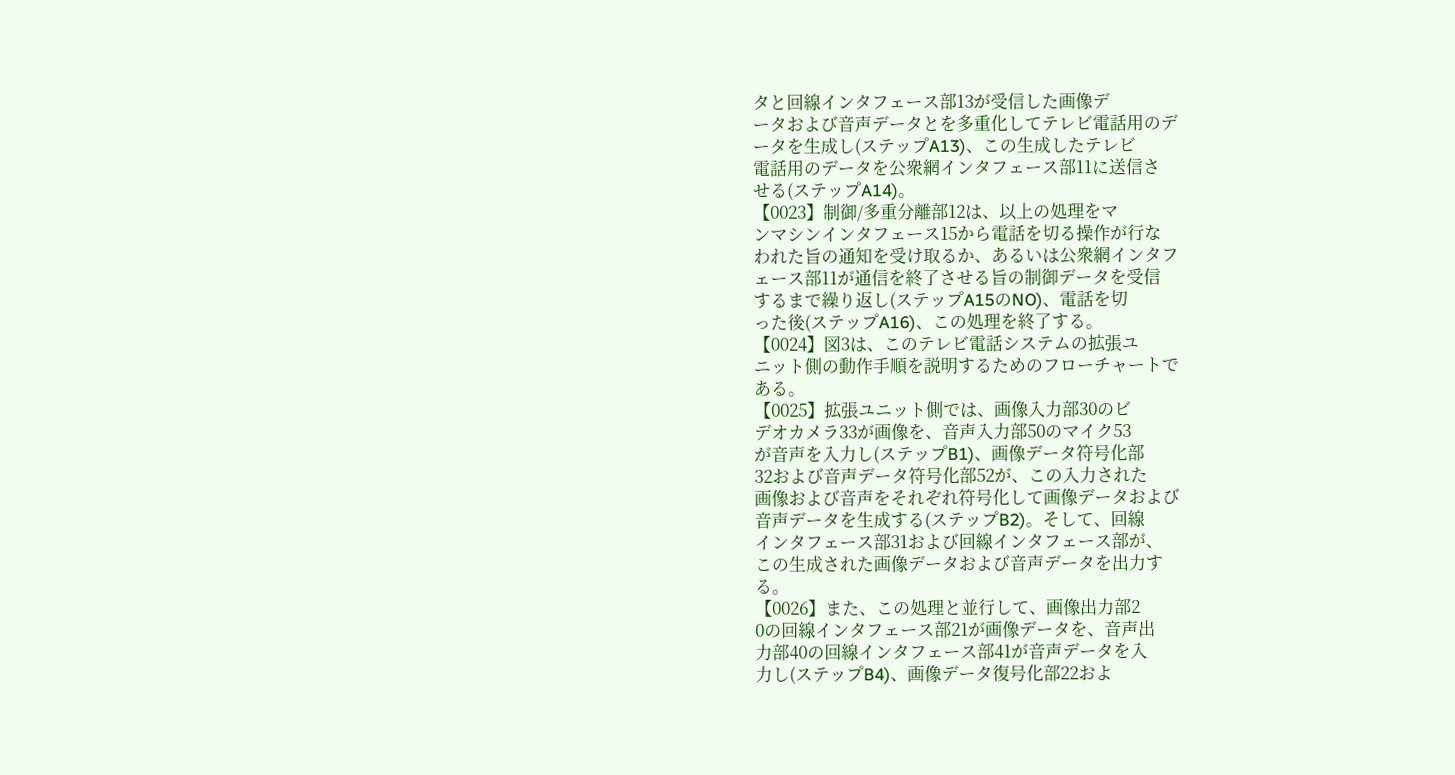タと回線インタフェース部13が受信した画像デ
ータおよび音声データとを多重化してテレビ電話用のデ
ータを生成し(ステップA13)、この生成したテレビ
電話用のデータを公衆網インタフェース部11に送信さ
せる(ステップA14)。
【0023】制御/多重分離部12は、以上の処理をマ
ンマシンインタフェース15から電話を切る操作が行な
われた旨の通知を受け取るか、あるいは公衆網インタフ
ェース部11が通信を終了させる旨の制御データを受信
するまで繰り返し(ステップA15のNO)、電話を切
った後(ステップA16)、この処理を終了する。
【0024】図3は、このテレビ電話システムの拡張ユ
ニット側の動作手順を説明するためのフローチャートで
ある。
【0025】拡張ユニット側では、画像入力部30のビ
デオカメラ33が画像を、音声入力部50のマイク53
が音声を入力し(ステップB1)、画像データ符号化部
32および音声データ符号化部52が、この入力された
画像および音声をそれぞれ符号化して画像データおよび
音声データを生成する(ステップB2)。そして、回線
インタフェース部31および回線インタフェース部が、
この生成された画像データおよび音声データを出力す
る。
【0026】また、この処理と並行して、画像出力部2
0の回線インタフェース部21が画像データを、音声出
力部40の回線インタフェース部41が音声データを入
力し(ステップB4)、画像データ復号化部22およ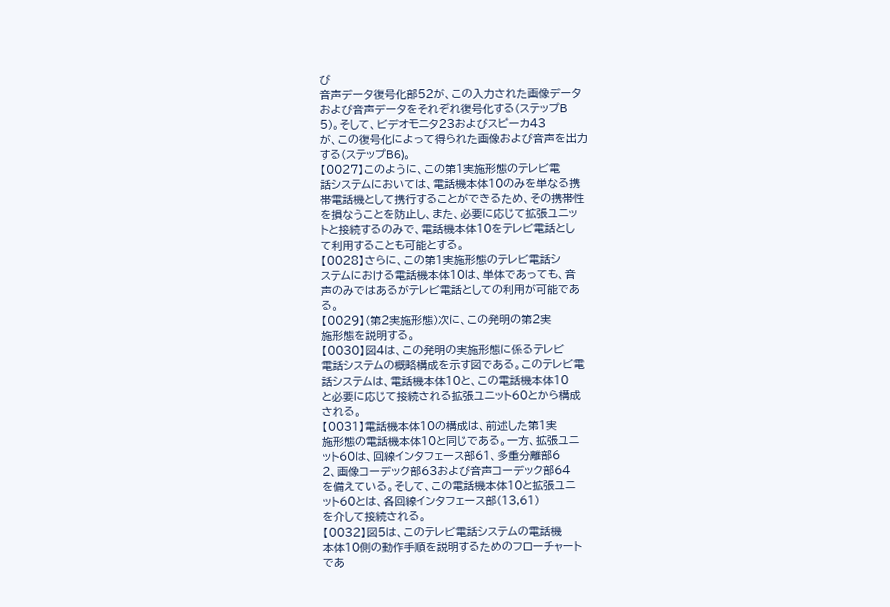び
音声データ復号化部52が、この入力された画像データ
および音声データをそれぞれ復号化する(ステップB
5)。そして、ビデオモニタ23およびスピーカ43
が、この復号化によって得られた画像および音声を出力
する(ステップB6)。
【0027】このように、この第1実施形態のテレビ電
話システムにおいては、電話機本体10のみを単なる携
帯電話機として携行することができるため、その携帯性
を損なうことを防止し、また、必要に応じて拡張ユニッ
トと接続するのみで、電話機本体10をテレビ電話とし
て利用することも可能とする。
【0028】さらに、この第1実施形態のテレビ電話シ
ステムにおける電話機本体10は、単体であっても、音
声のみではあるがテレビ電話としての利用が可能であ
る。
【0029】(第2実施形態)次に、この発明の第2実
施形態を説明する。
【0030】図4は、この発明の実施形態に係るテレビ
電話システムの概略構成を示す図である。このテレビ電
話システムは、電話機本体10と、この電話機本体10
と必要に応じて接続される拡張ユニット60とから構成
される。
【0031】電話機本体10の構成は、前述した第1実
施形態の電話機本体10と同じである。一方、拡張ユニ
ット60は、回線インタフェース部61、多重分離部6
2、画像コーデック部63および音声コーデック部64
を備えている。そして、この電話機本体10と拡張ユニ
ット60とは、各回線インタフェース部(13,61)
を介して接続される。
【0032】図5は、このテレビ電話システムの電話機
本体10側の動作手順を説明するためのフローチャート
であ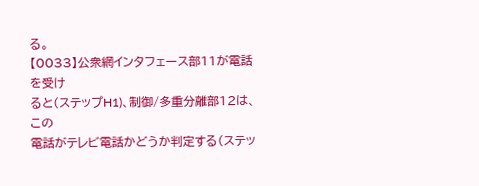る。
【0033】公衆網インタフェース部11が電話を受け
ると(ステップH1)、制御/多重分離部12は、この
電話がテレビ電話かどうか判定する(ステッ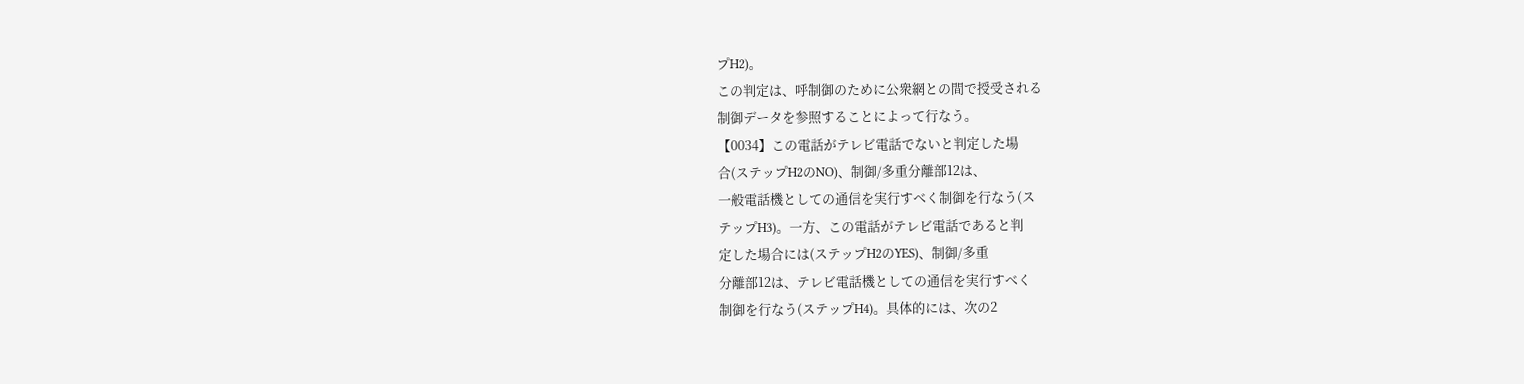プH2)。
この判定は、呼制御のために公衆網との間で授受される
制御データを参照することによって行なう。
【0034】この電話がテレビ電話でないと判定した場
合(ステップH2のNO)、制御/多重分離部12は、
一般電話機としての通信を実行すべく制御を行なう(ス
テップH3)。一方、この電話がテレビ電話であると判
定した場合には(ステップH2のYES)、制御/多重
分離部12は、テレビ電話機としての通信を実行すべく
制御を行なう(ステップH4)。具体的には、次の2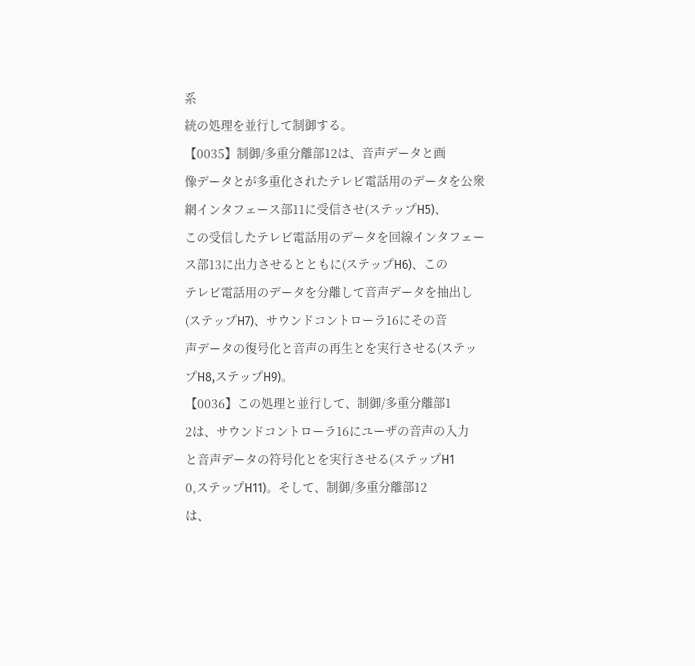系
統の処理を並行して制御する。
【0035】制御/多重分離部12は、音声データと画
像データとが多重化されたテレビ電話用のデータを公衆
網インタフェース部11に受信させ(ステップH5)、
この受信したテレビ電話用のデータを回線インタフェー
ス部13に出力させるとともに(ステップH6)、この
テレビ電話用のデータを分離して音声データを抽出し
(ステップH7)、サウンドコントローラ16にその音
声データの復号化と音声の再生とを実行させる(ステッ
プH8,ステップH9)。
【0036】この処理と並行して、制御/多重分離部1
2は、サウンドコントローラ16にユーザの音声の入力
と音声データの符号化とを実行させる(ステップH1
0,ステップH11)。そして、制御/多重分離部12
は、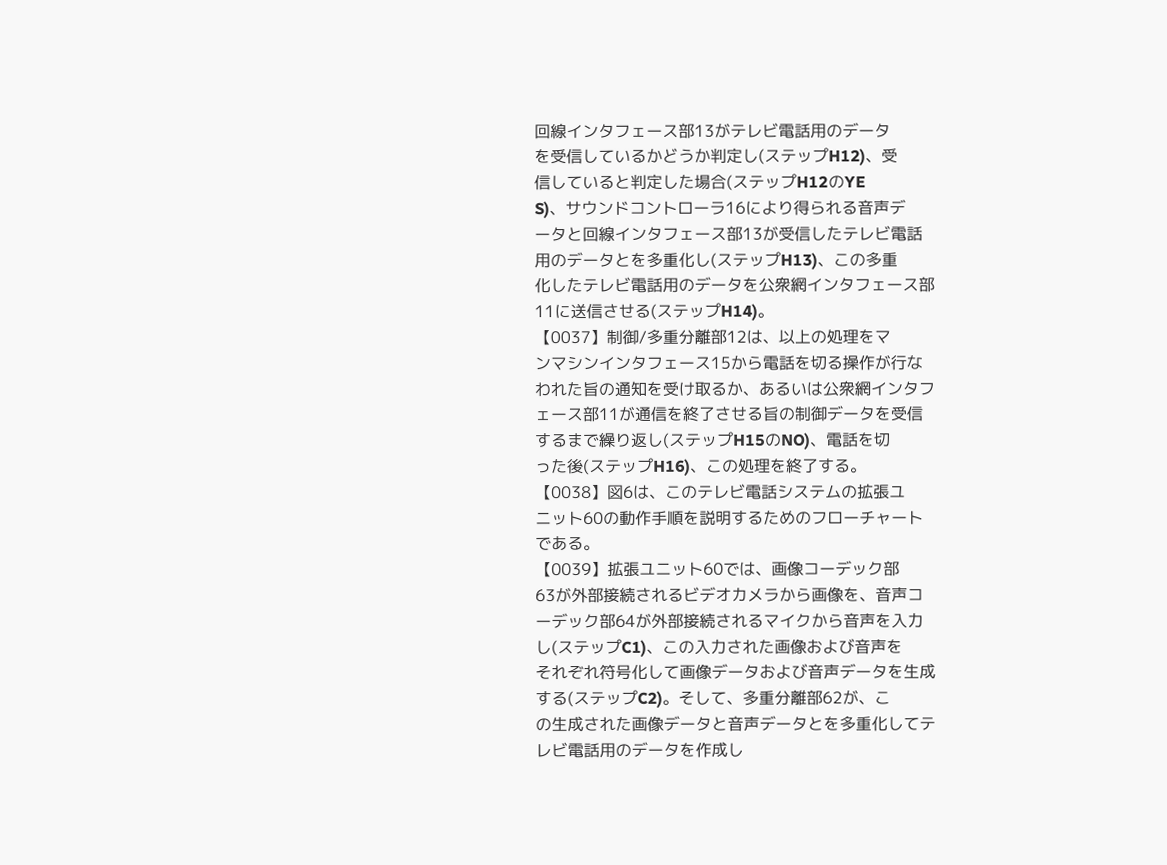回線インタフェース部13がテレビ電話用のデータ
を受信しているかどうか判定し(ステップH12)、受
信していると判定した場合(ステップH12のYE
S)、サウンドコントローラ16により得られる音声デ
ータと回線インタフェース部13が受信したテレビ電話
用のデータとを多重化し(ステップH13)、この多重
化したテレビ電話用のデータを公衆網インタフェース部
11に送信させる(ステップH14)。
【0037】制御/多重分離部12は、以上の処理をマ
ンマシンインタフェース15から電話を切る操作が行な
われた旨の通知を受け取るか、あるいは公衆網インタフ
ェース部11が通信を終了させる旨の制御データを受信
するまで繰り返し(ステップH15のNO)、電話を切
った後(ステップH16)、この処理を終了する。
【0038】図6は、このテレビ電話システムの拡張ユ
ニット60の動作手順を説明するためのフローチャート
である。
【0039】拡張ユニット60では、画像コーデック部
63が外部接続されるビデオカメラから画像を、音声コ
ーデック部64が外部接続されるマイクから音声を入力
し(ステップC1)、この入力された画像および音声を
それぞれ符号化して画像データおよび音声データを生成
する(ステップC2)。そして、多重分離部62が、こ
の生成された画像データと音声データとを多重化してテ
レビ電話用のデータを作成し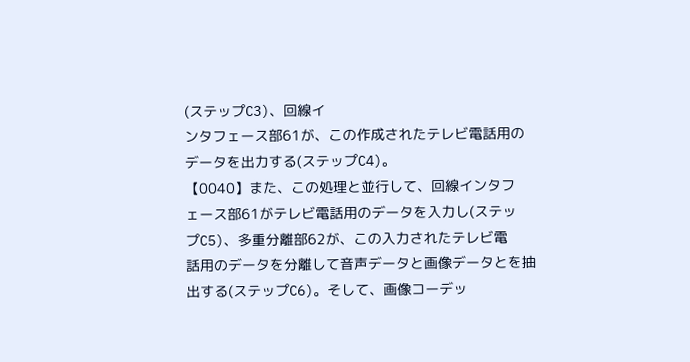(ステップC3)、回線イ
ンタフェース部61が、この作成されたテレビ電話用の
データを出力する(ステップC4)。
【0040】また、この処理と並行して、回線インタフ
ェース部61がテレビ電話用のデータを入力し(ステッ
プC5)、多重分離部62が、この入力されたテレビ電
話用のデータを分離して音声データと画像データとを抽
出する(ステップC6)。そして、画像コーデッ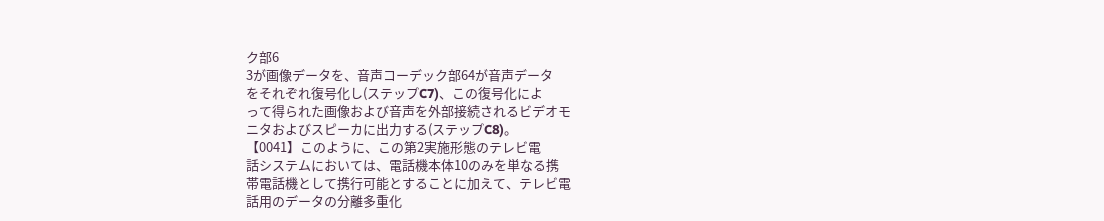ク部6
3が画像データを、音声コーデック部64が音声データ
をそれぞれ復号化し(ステップC7)、この復号化によ
って得られた画像および音声を外部接続されるビデオモ
ニタおよびスピーカに出力する(ステップC8)。
【0041】このように、この第2実施形態のテレビ電
話システムにおいては、電話機本体10のみを単なる携
帯電話機として携行可能とすることに加えて、テレビ電
話用のデータの分離多重化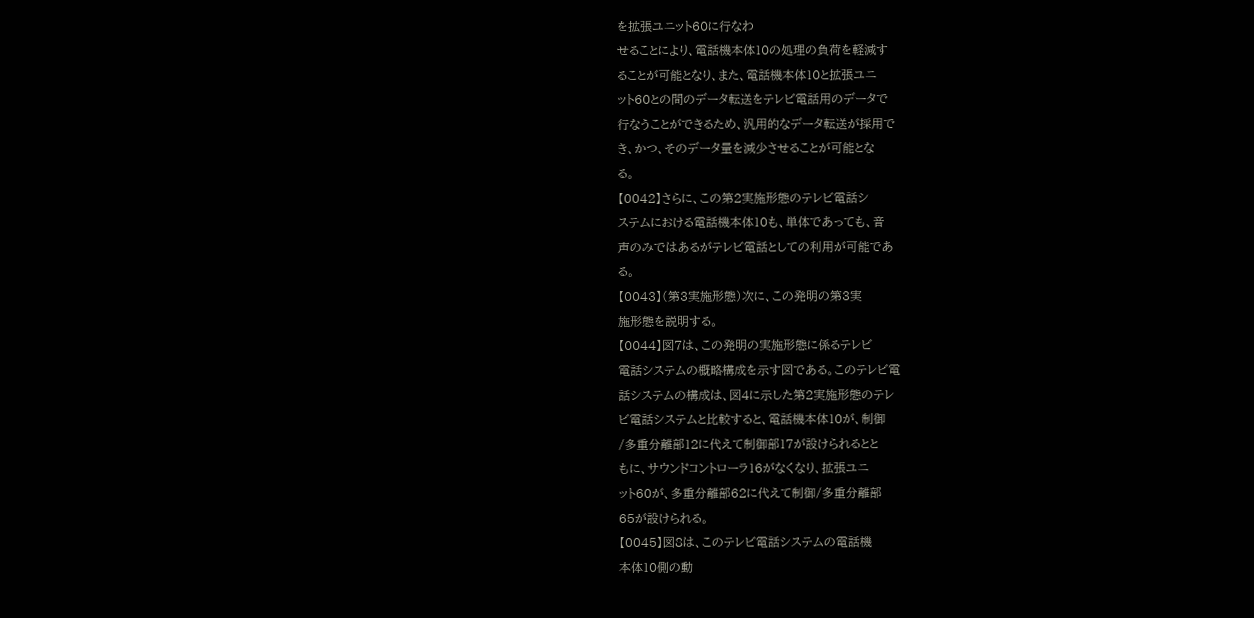を拡張ユニット60に行なわ
せることにより、電話機本体10の処理の負荷を軽減す
ることが可能となり、また、電話機本体10と拡張ユニ
ット60との間のデータ転送をテレビ電話用のデータで
行なうことができるため、汎用的なデータ転送が採用で
き、かつ、そのデータ量を減少させることが可能とな
る。
【0042】さらに、この第2実施形態のテレビ電話シ
ステムにおける電話機本体10も、単体であっても、音
声のみではあるがテレビ電話としての利用が可能であ
る。
【0043】(第3実施形態)次に、この発明の第3実
施形態を説明する。
【0044】図7は、この発明の実施形態に係るテレビ
電話システムの概略構成を示す図である。このテレビ電
話システムの構成は、図4に示した第2実施形態のテレ
ビ電話システムと比較すると、電話機本体10が、制御
/多重分離部12に代えて制御部17が設けられるとと
もに、サウンドコントローラ16がなくなり、拡張ユニ
ット60が、多重分離部62に代えて制御/多重分離部
65が設けられる。
【0045】図8は、このテレビ電話システムの電話機
本体10側の動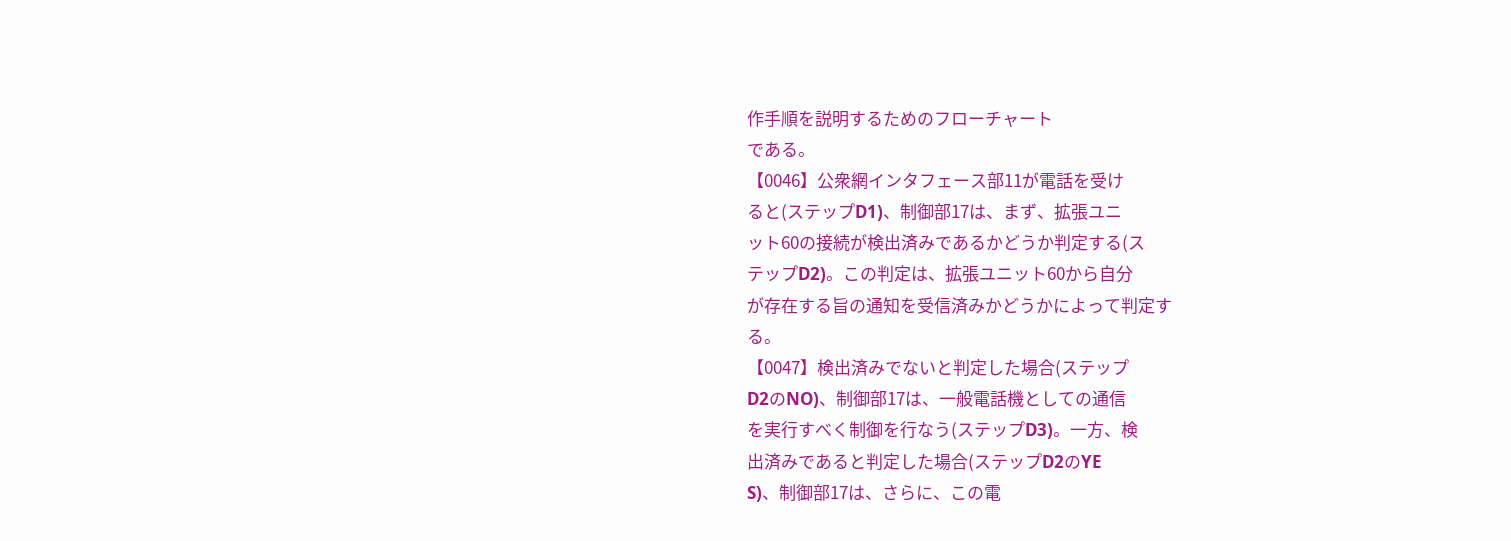作手順を説明するためのフローチャート
である。
【0046】公衆網インタフェース部11が電話を受け
ると(ステップD1)、制御部17は、まず、拡張ユニ
ット60の接続が検出済みであるかどうか判定する(ス
テップD2)。この判定は、拡張ユニット60から自分
が存在する旨の通知を受信済みかどうかによって判定す
る。
【0047】検出済みでないと判定した場合(ステップ
D2のNO)、制御部17は、一般電話機としての通信
を実行すべく制御を行なう(ステップD3)。一方、検
出済みであると判定した場合(ステップD2のYE
S)、制御部17は、さらに、この電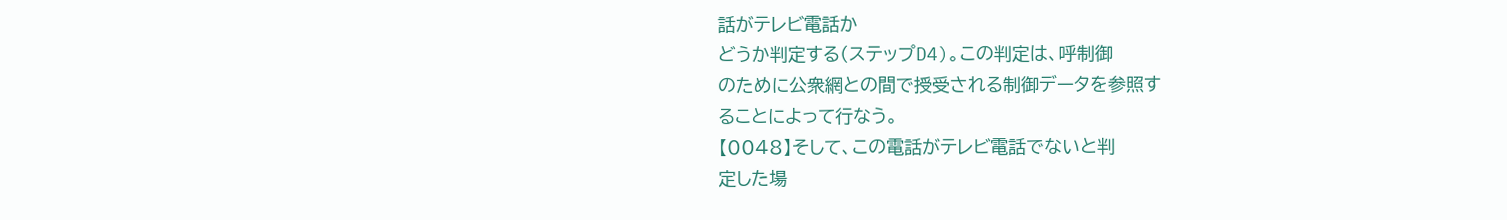話がテレビ電話か
どうか判定する(ステップD4)。この判定は、呼制御
のために公衆網との間で授受される制御データを参照す
ることによって行なう。
【0048】そして、この電話がテレビ電話でないと判
定した場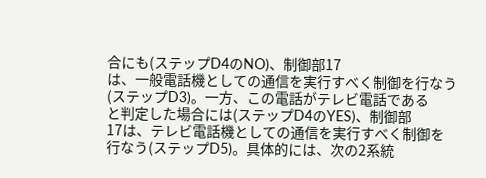合にも(ステップD4のNO)、制御部17
は、一般電話機としての通信を実行すべく制御を行なう
(ステップD3)。一方、この電話がテレビ電話である
と判定した場合には(ステップD4のYES)、制御部
17は、テレビ電話機としての通信を実行すべく制御を
行なう(ステップD5)。具体的には、次の2系統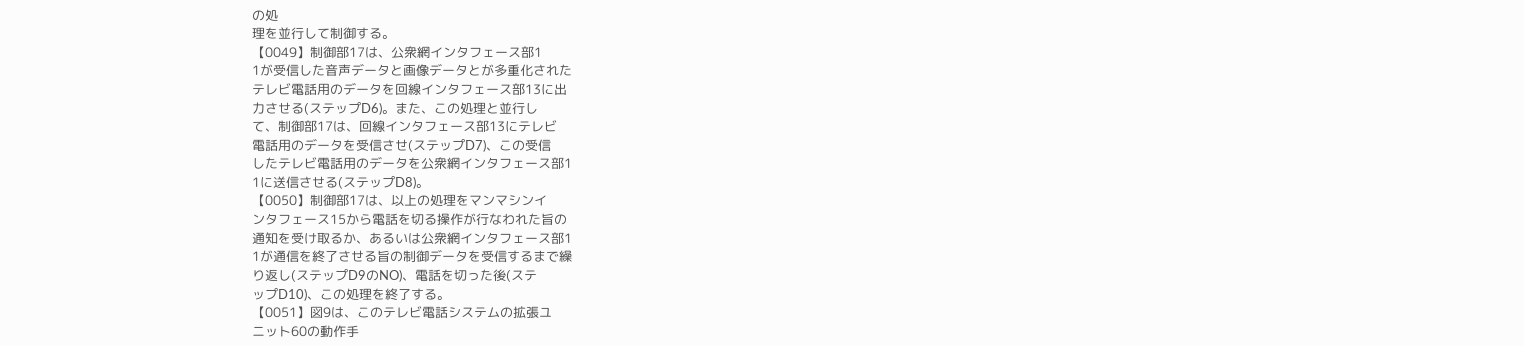の処
理を並行して制御する。
【0049】制御部17は、公衆網インタフェース部1
1が受信した音声データと画像データとが多重化された
テレビ電話用のデータを回線インタフェース部13に出
力させる(ステップD6)。また、この処理と並行し
て、制御部17は、回線インタフェース部13にテレビ
電話用のデータを受信させ(ステップD7)、この受信
したテレビ電話用のデータを公衆網インタフェース部1
1に送信させる(ステップD8)。
【0050】制御部17は、以上の処理をマンマシンイ
ンタフェース15から電話を切る操作が行なわれた旨の
通知を受け取るか、あるいは公衆網インタフェース部1
1が通信を終了させる旨の制御データを受信するまで繰
り返し(ステップD9のNO)、電話を切った後(ステ
ップD10)、この処理を終了する。
【0051】図9は、このテレビ電話システムの拡張ユ
ニット60の動作手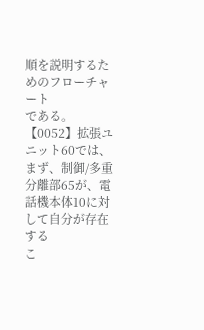順を説明するためのフローチャート
である。
【0052】拡張ユニット60では、まず、制御/多重
分離部65が、電話機本体10に対して自分が存在する
こ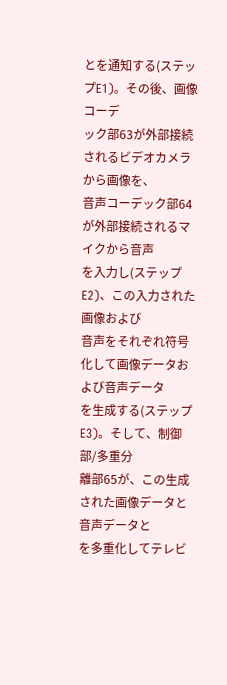とを通知する(ステップE1)。その後、画像コーデ
ック部63が外部接続されるビデオカメラから画像を、
音声コーデック部64が外部接続されるマイクから音声
を入力し(ステップE2)、この入力された画像および
音声をそれぞれ符号化して画像データおよび音声データ
を生成する(ステップE3)。そして、制御部/多重分
離部65が、この生成された画像データと音声データと
を多重化してテレビ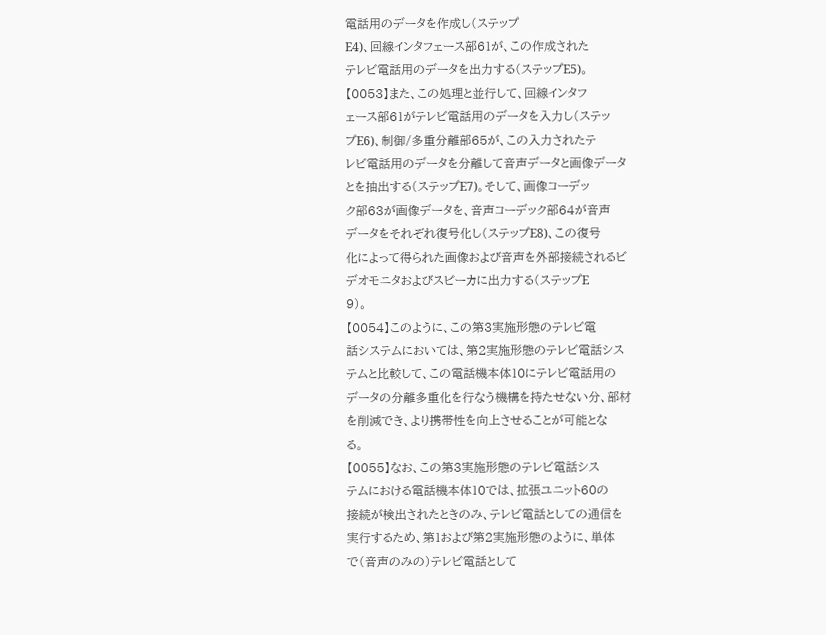電話用のデータを作成し(ステップ
E4)、回線インタフェース部61が、この作成された
テレビ電話用のデータを出力する(ステップE5)。
【0053】また、この処理と並行して、回線インタフ
ェース部61がテレビ電話用のデータを入力し(ステッ
プE6)、制御/多重分離部65が、この入力されたテ
レビ電話用のデータを分離して音声データと画像データ
とを抽出する(ステップE7)。そして、画像コーデッ
ク部63が画像データを、音声コーデック部64が音声
データをそれぞれ復号化し(ステップE8)、この復号
化によって得られた画像および音声を外部接続されるビ
デオモニタおよびスピーカに出力する(ステップE
9)。
【0054】このように、この第3実施形態のテレビ電
話システムにおいては、第2実施形態のテレビ電話シス
テムと比較して、この電話機本体10にテレビ電話用の
データの分離多重化を行なう機構を持たせない分、部材
を削減でき、より携帯性を向上させることが可能とな
る。
【0055】なお、この第3実施形態のテレビ電話シス
テムにおける電話機本体10では、拡張ユニット60の
接続が検出されたときのみ、テレビ電話としての通信を
実行するため、第1および第2実施形態のように、単体
で(音声のみの)テレビ電話として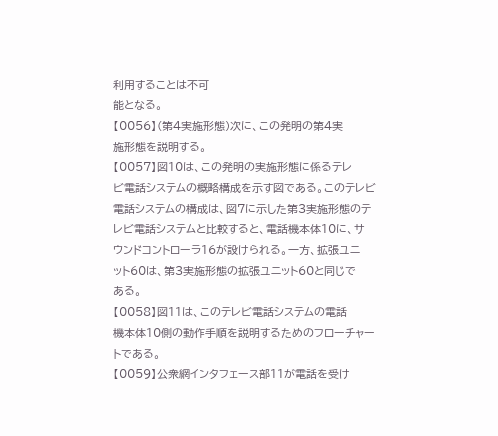利用することは不可
能となる。
【0056】(第4実施形態)次に、この発明の第4実
施形態を説明する。
【0057】図10は、この発明の実施形態に係るテレ
ビ電話システムの概略構成を示す図である。このテレビ
電話システムの構成は、図7に示した第3実施形態のテ
レビ電話システムと比較すると、電話機本体10に、サ
ウンドコントローラ16が設けられる。一方、拡張ユニ
ット60は、第3実施形態の拡張ユニット60と同じで
ある。
【0058】図11は、このテレビ電話システムの電話
機本体10側の動作手順を説明するためのフローチャー
トである。
【0059】公衆網インタフェース部11が電話を受け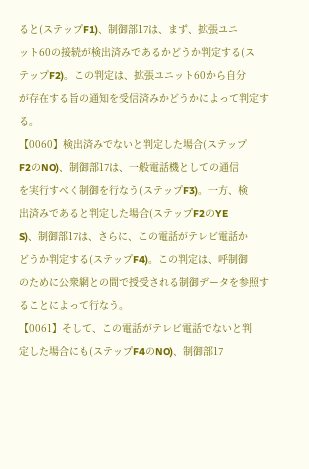ると(ステップF1)、制御部17は、まず、拡張ユニ
ット60の接続が検出済みであるかどうか判定する(ス
テップF2)。この判定は、拡張ユニット60から自分
が存在する旨の通知を受信済みかどうかによって判定す
る。
【0060】検出済みでないと判定した場合(ステップ
F2のNO)、制御部17は、一般電話機としての通信
を実行すべく制御を行なう(ステップF3)。一方、検
出済みであると判定した場合(ステップF2のYE
S)、制御部17は、さらに、この電話がテレビ電話か
どうか判定する(ステップF4)。この判定は、呼制御
のために公衆網との間で授受される制御データを参照す
ることによって行なう。
【0061】そして、この電話がテレビ電話でないと判
定した場合にも(ステップF4のNO)、制御部17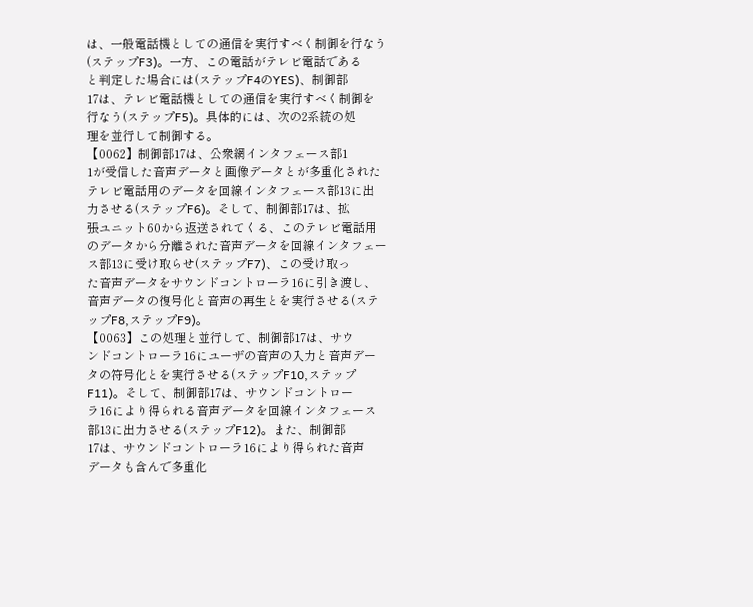は、一般電話機としての通信を実行すべく制御を行なう
(ステップF3)。一方、この電話がテレビ電話である
と判定した場合には(ステップF4のYES)、制御部
17は、テレビ電話機としての通信を実行すべく制御を
行なう(ステップF5)。具体的には、次の2系統の処
理を並行して制御する。
【0062】制御部17は、公衆網インタフェース部1
1が受信した音声データと画像データとが多重化された
テレビ電話用のデータを回線インタフェース部13に出
力させる(ステップF6)。そして、制御部17は、拡
張ユニット60から返送されてくる、このテレビ電話用
のデータから分離された音声データを回線インタフェー
ス部13に受け取らせ(ステップF7)、この受け取っ
た音声データをサウンドコントローラ16に引き渡し、
音声データの復号化と音声の再生とを実行させる(ステ
ップF8,ステップF9)。
【0063】この処理と並行して、制御部17は、サウ
ンドコントローラ16にユーザの音声の入力と音声デー
タの符号化とを実行させる(ステップF10,ステップ
F11)。そして、制御部17は、サウンドコントロー
ラ16により得られる音声データを回線インタフェース
部13に出力させる(ステップF12)。また、制御部
17は、サウンドコントローラ16により得られた音声
データも含んで多重化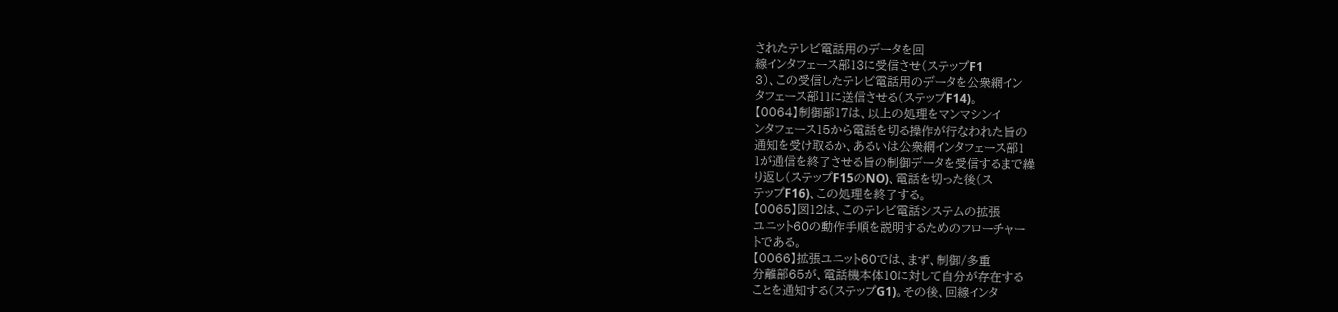されたテレビ電話用のデータを回
線インタフェース部13に受信させ(ステップF1
3)、この受信したテレビ電話用のデータを公衆網イン
タフェース部11に送信させる(ステップF14)。
【0064】制御部17は、以上の処理をマンマシンイ
ンタフェース15から電話を切る操作が行なわれた旨の
通知を受け取るか、あるいは公衆網インタフェース部1
1が通信を終了させる旨の制御データを受信するまで繰
り返し(ステップF15のNO)、電話を切った後(ス
テップF16)、この処理を終了する。
【0065】図12は、このテレビ電話システムの拡張
ユニット60の動作手順を説明するためのフローチャー
トである。
【0066】拡張ユニット60では、まず、制御/多重
分離部65が、電話機本体10に対して自分が存在する
ことを通知する(ステップG1)。その後、回線インタ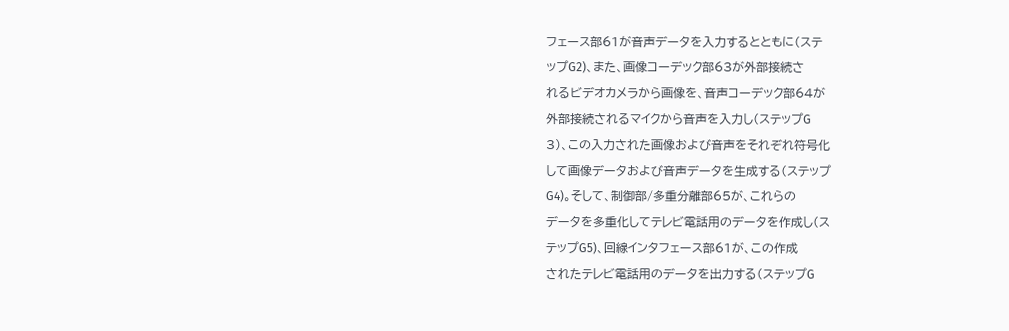フェース部61が音声データを入力するとともに(ステ
ップG2)、また、画像コーデック部63が外部接続さ
れるビデオカメラから画像を、音声コーデック部64が
外部接続されるマイクから音声を入力し(ステップG
3)、この入力された画像および音声をそれぞれ符号化
して画像データおよび音声データを生成する(ステップ
G4)。そして、制御部/多重分離部65が、これらの
データを多重化してテレビ電話用のデータを作成し(ス
テップG5)、回線インタフェース部61が、この作成
されたテレビ電話用のデータを出力する(ステップG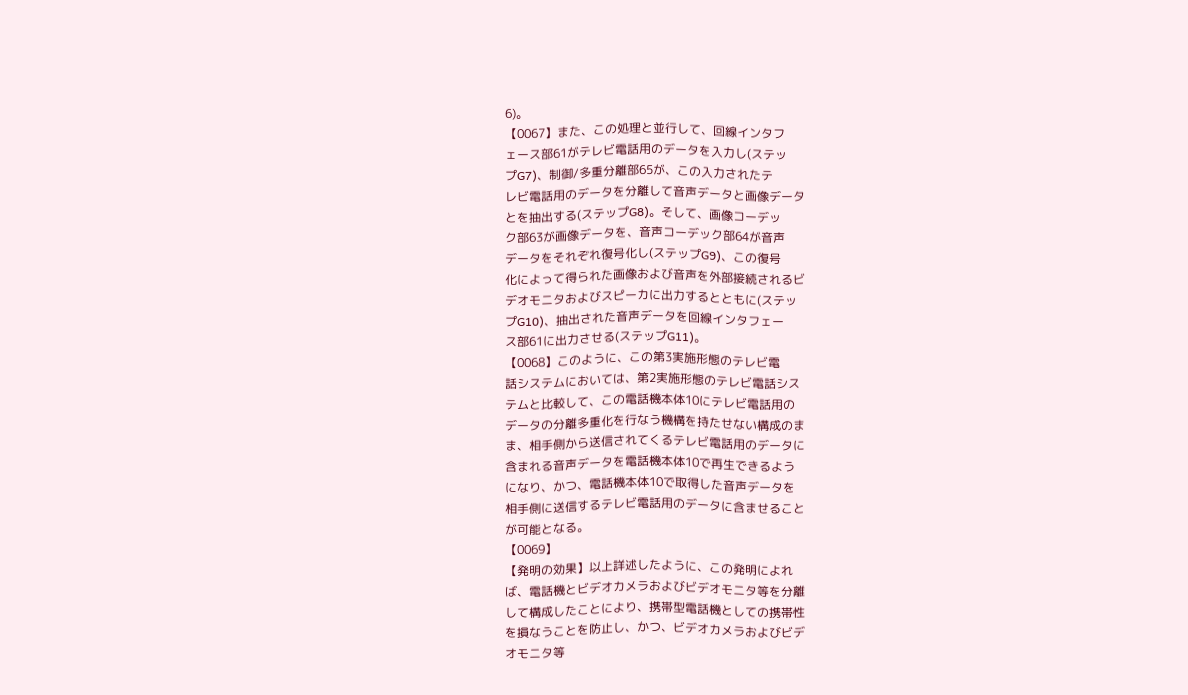6)。
【0067】また、この処理と並行して、回線インタフ
ェース部61がテレビ電話用のデータを入力し(ステッ
プG7)、制御/多重分離部65が、この入力されたテ
レビ電話用のデータを分離して音声データと画像データ
とを抽出する(ステップG8)。そして、画像コーデッ
ク部63が画像データを、音声コーデック部64が音声
データをそれぞれ復号化し(ステップG9)、この復号
化によって得られた画像および音声を外部接続されるビ
デオモニタおよびスピーカに出力するとともに(ステッ
プG10)、抽出された音声データを回線インタフェー
ス部61に出力させる(ステップG11)。
【0068】このように、この第3実施形態のテレビ電
話システムにおいては、第2実施形態のテレビ電話シス
テムと比較して、この電話機本体10にテレビ電話用の
データの分離多重化を行なう機構を持たせない構成のま
ま、相手側から送信されてくるテレビ電話用のデータに
含まれる音声データを電話機本体10で再生できるよう
になり、かつ、電話機本体10で取得した音声データを
相手側に送信するテレビ電話用のデータに含ませること
が可能となる。
【0069】
【発明の効果】以上詳述したように、この発明によれ
ば、電話機とビデオカメラおよびビデオモニタ等を分離
して構成したことにより、携帯型電話機としての携帯性
を損なうことを防止し、かつ、ビデオカメラおよびビデ
オモニタ等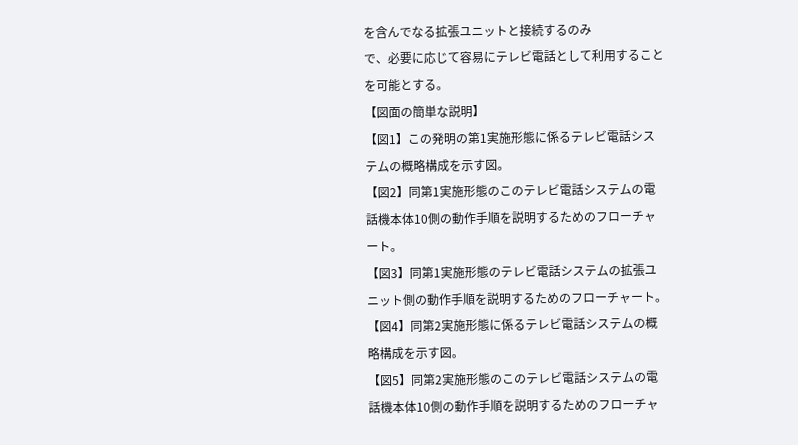を含んでなる拡張ユニットと接続するのみ
で、必要に応じて容易にテレビ電話として利用すること
を可能とする。
【図面の簡単な説明】
【図1】この発明の第1実施形態に係るテレビ電話シス
テムの概略構成を示す図。
【図2】同第1実施形態のこのテレビ電話システムの電
話機本体10側の動作手順を説明するためのフローチャ
ート。
【図3】同第1実施形態のテレビ電話システムの拡張ユ
ニット側の動作手順を説明するためのフローチャート。
【図4】同第2実施形態に係るテレビ電話システムの概
略構成を示す図。
【図5】同第2実施形態のこのテレビ電話システムの電
話機本体10側の動作手順を説明するためのフローチャ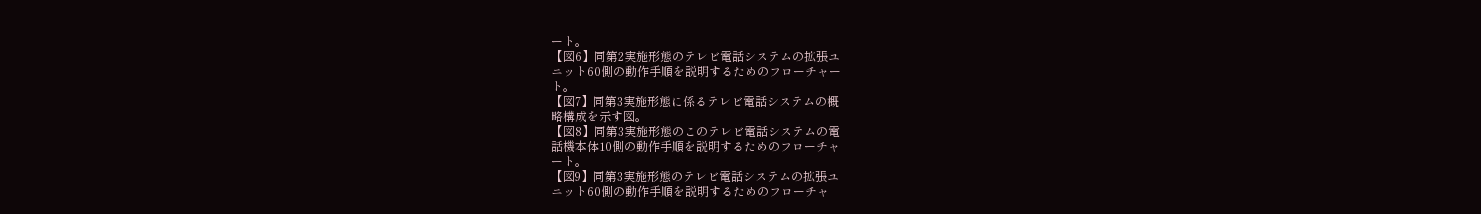ート。
【図6】同第2実施形態のテレビ電話システムの拡張ユ
ニット60側の動作手順を説明するためのフローチャー
ト。
【図7】同第3実施形態に係るテレビ電話システムの概
略構成を示す図。
【図8】同第3実施形態のこのテレビ電話システムの電
話機本体10側の動作手順を説明するためのフローチャ
ート。
【図9】同第3実施形態のテレビ電話システムの拡張ユ
ニット60側の動作手順を説明するためのフローチャ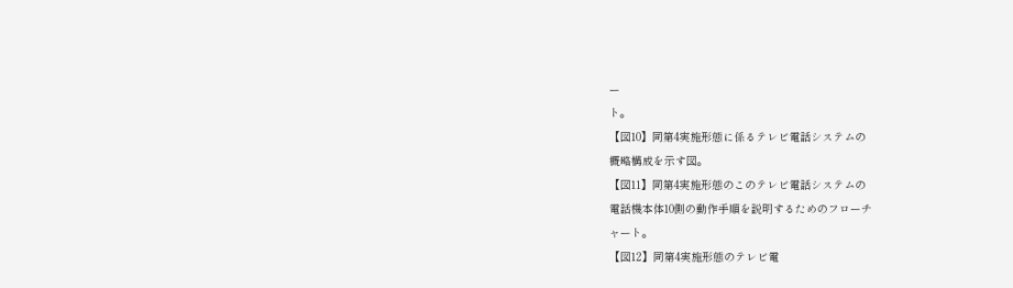ー
ト。
【図10】同第4実施形態に係るテレビ電話システムの
概略構成を示す図。
【図11】同第4実施形態のこのテレビ電話システムの
電話機本体10側の動作手順を説明するためのフローチ
ャート。
【図12】同第4実施形態のテレビ電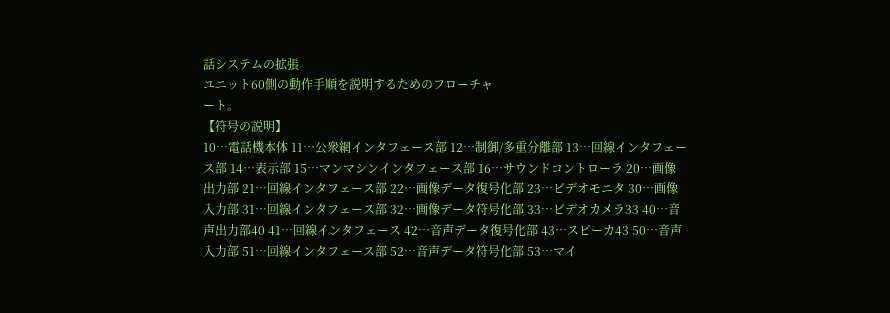話システムの拡張
ユニット60側の動作手順を説明するためのフローチャ
ート。
【符号の説明】
10…電話機本体 11…公衆網インタフェース部 12…制御/多重分離部 13…回線インタフェース部 14…表示部 15…マンマシンインタフェース部 16…サウンドコントローラ 20…画像出力部 21…回線インタフェース部 22…画像データ復号化部 23…ビデオモニタ 30…画像入力部 31…回線インタフェース部 32…画像データ符号化部 33…ビデオカメラ33 40…音声出力部40 41…回線インタフェース 42…音声データ復号化部 43…スピーカ43 50…音声入力部 51…回線インタフェース部 52…音声データ符号化部 53…マイ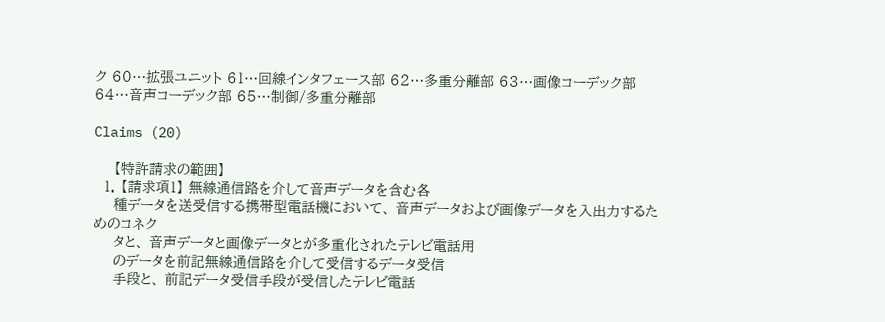ク 60…拡張ユニット 61…回線インタフェース部 62…多重分離部 63…画像コーデック部 64…音声コーデック部 65…制御/多重分離部

Claims (20)

    【特許請求の範囲】
  1. 【請求項1】 無線通信路を介して音声データを含む各
    種データを送受信する携帯型電話機において、 音声データおよび画像データを入出力するためのコネク
    タと、 音声データと画像データとが多重化されたテレビ電話用
    のデータを前記無線通信路を介して受信するデータ受信
    手段と、 前記データ受信手段が受信したテレビ電話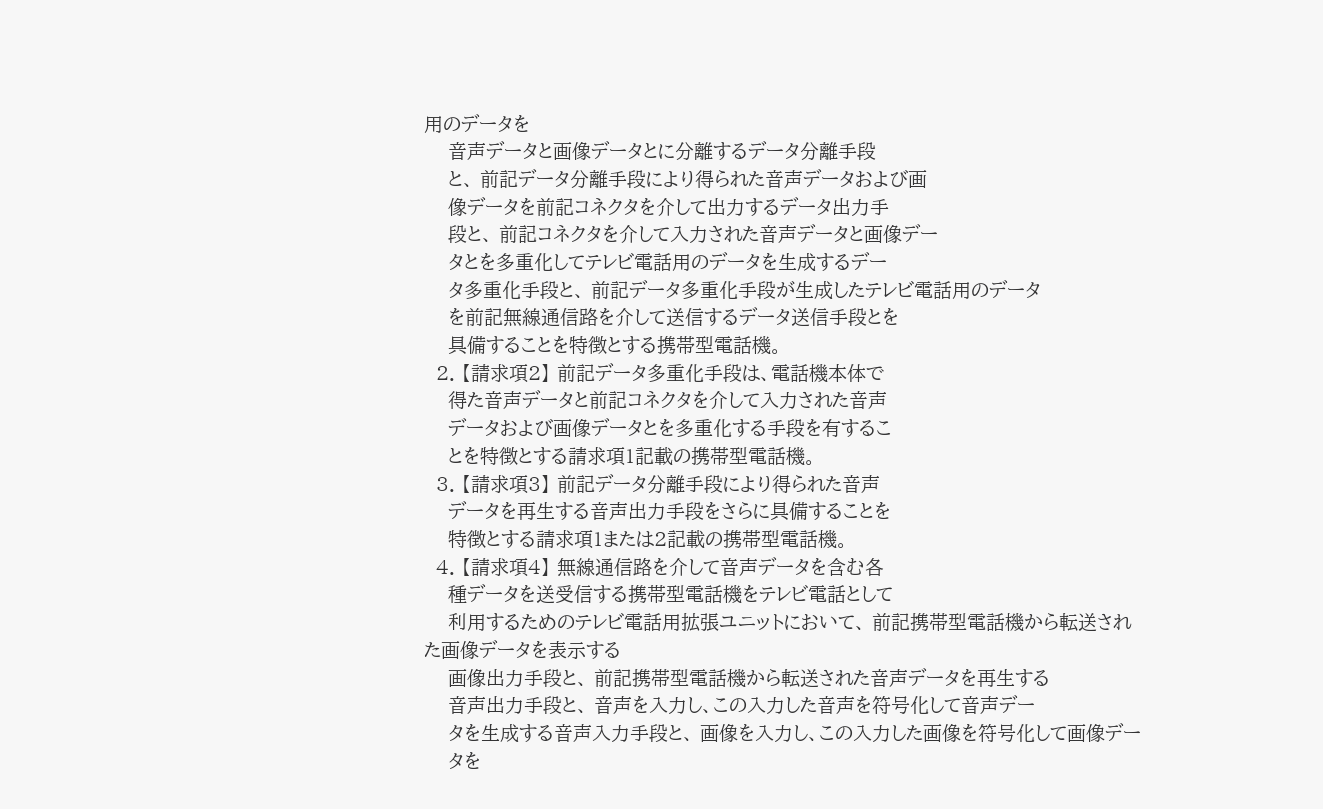用のデータを
    音声データと画像データとに分離するデータ分離手段
    と、 前記データ分離手段により得られた音声データおよび画
    像データを前記コネクタを介して出力するデータ出力手
    段と、 前記コネクタを介して入力された音声データと画像デー
    タとを多重化してテレビ電話用のデータを生成するデー
    タ多重化手段と、 前記データ多重化手段が生成したテレビ電話用のデータ
    を前記無線通信路を介して送信するデータ送信手段とを
    具備することを特徴とする携帯型電話機。
  2. 【請求項2】 前記データ多重化手段は、電話機本体で
    得た音声データと前記コネクタを介して入力された音声
    データおよび画像データとを多重化する手段を有するこ
    とを特徴とする請求項1記載の携帯型電話機。
  3. 【請求項3】 前記データ分離手段により得られた音声
    データを再生する音声出力手段をさらに具備することを
    特徴とする請求項1または2記載の携帯型電話機。
  4. 【請求項4】 無線通信路を介して音声データを含む各
    種データを送受信する携帯型電話機をテレビ電話として
    利用するためのテレビ電話用拡張ユニットにおいて、 前記携帯型電話機から転送された画像データを表示する
    画像出力手段と、 前記携帯型電話機から転送された音声データを再生する
    音声出力手段と、 音声を入力し、この入力した音声を符号化して音声デー
    タを生成する音声入力手段と、 画像を入力し、この入力した画像を符号化して画像デー
    タを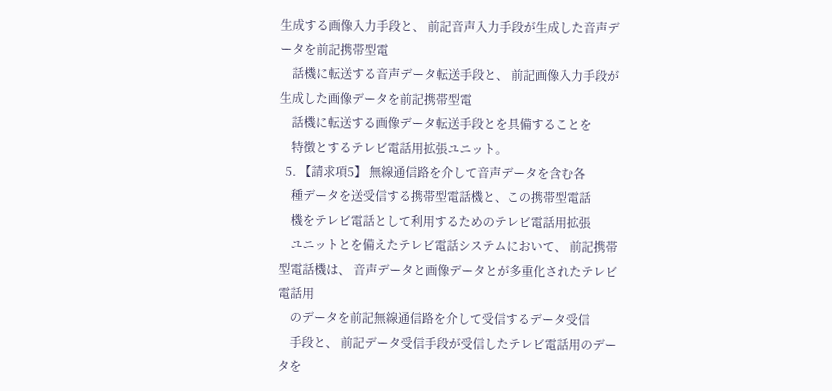生成する画像入力手段と、 前記音声入力手段が生成した音声データを前記携帯型電
    話機に転送する音声データ転送手段と、 前記画像入力手段が生成した画像データを前記携帯型電
    話機に転送する画像データ転送手段とを具備することを
    特徴とするテレビ電話用拡張ユニット。
  5. 【請求項5】 無線通信路を介して音声データを含む各
    種データを送受信する携帯型電話機と、この携帯型電話
    機をテレビ電話として利用するためのテレビ電話用拡張
    ユニットとを備えたテレビ電話システムにおいて、 前記携帯型電話機は、 音声データと画像データとが多重化されたテレビ電話用
    のデータを前記無線通信路を介して受信するデータ受信
    手段と、 前記データ受信手段が受信したテレビ電話用のデータを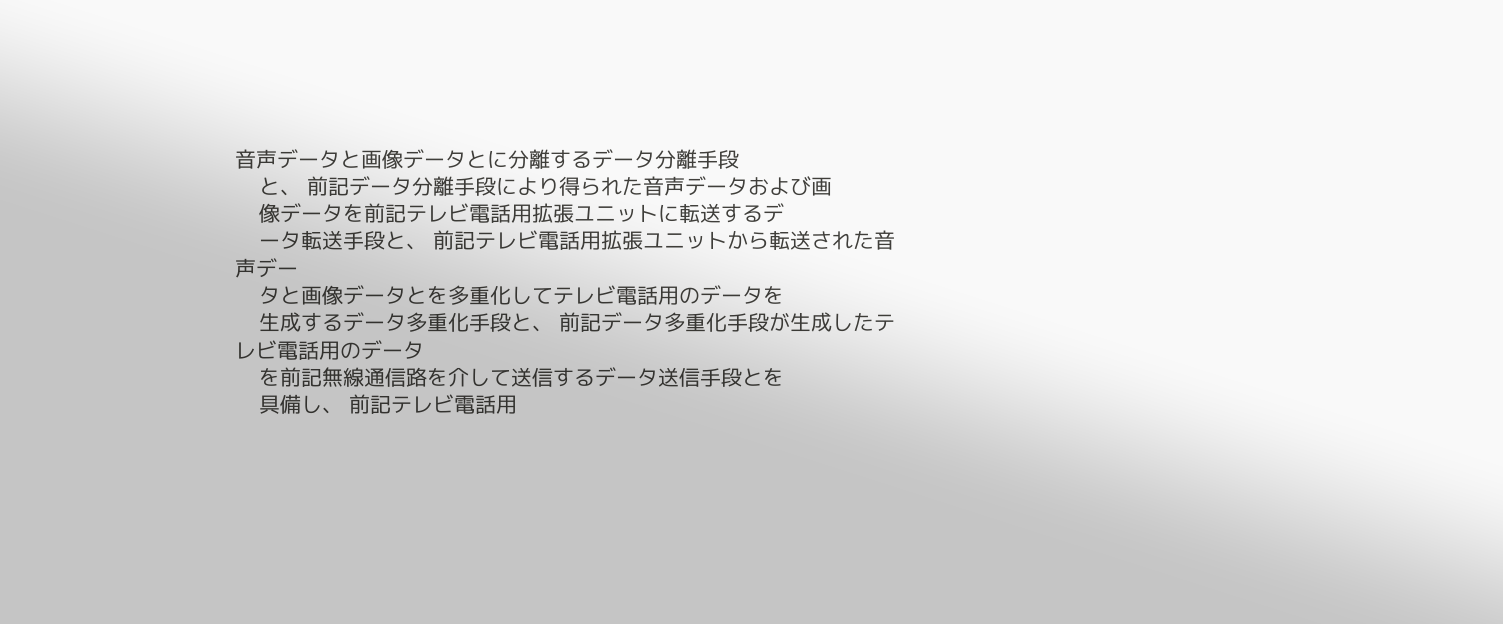音声データと画像データとに分離するデータ分離手段
    と、 前記データ分離手段により得られた音声データおよび画
    像データを前記テレビ電話用拡張ユニットに転送するデ
    ータ転送手段と、 前記テレビ電話用拡張ユニットから転送された音声デー
    タと画像データとを多重化してテレビ電話用のデータを
    生成するデータ多重化手段と、 前記データ多重化手段が生成したテレビ電話用のデータ
    を前記無線通信路を介して送信するデータ送信手段とを
    具備し、 前記テレビ電話用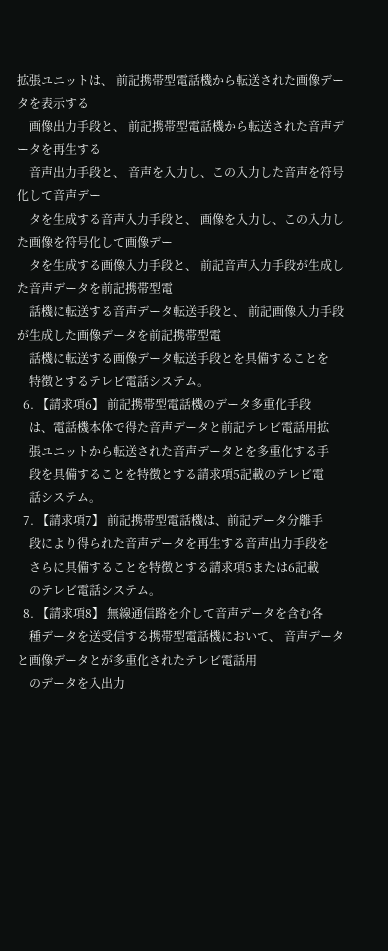拡張ユニットは、 前記携帯型電話機から転送された画像データを表示する
    画像出力手段と、 前記携帯型電話機から転送された音声データを再生する
    音声出力手段と、 音声を入力し、この入力した音声を符号化して音声デー
    タを生成する音声入力手段と、 画像を入力し、この入力した画像を符号化して画像デー
    タを生成する画像入力手段と、 前記音声入力手段が生成した音声データを前記携帯型電
    話機に転送する音声データ転送手段と、 前記画像入力手段が生成した画像データを前記携帯型電
    話機に転送する画像データ転送手段とを具備することを
    特徴とするテレビ電話システム。
  6. 【請求項6】 前記携帯型電話機のデータ多重化手段
    は、電話機本体で得た音声データと前記テレビ電話用拡
    張ユニットから転送された音声データとを多重化する手
    段を具備することを特徴とする請求項5記載のテレビ電
    話システム。
  7. 【請求項7】 前記携帯型電話機は、前記データ分離手
    段により得られた音声データを再生する音声出力手段を
    さらに具備することを特徴とする請求項5または6記載
    のテレビ電話システム。
  8. 【請求項8】 無線通信路を介して音声データを含む各
    種データを送受信する携帯型電話機において、 音声データと画像データとが多重化されたテレビ電話用
    のデータを入出力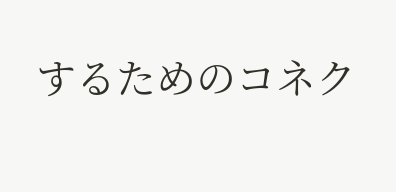するためのコネク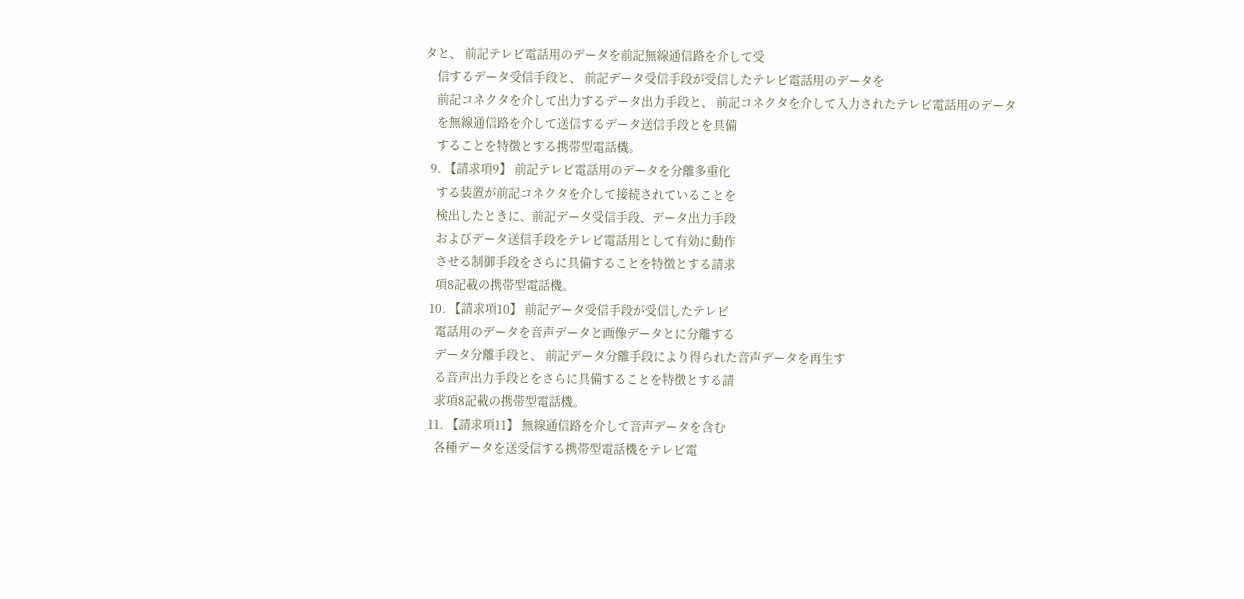タと、 前記テレビ電話用のデータを前記無線通信路を介して受
    信するデータ受信手段と、 前記データ受信手段が受信したテレビ電話用のデータを
    前記コネクタを介して出力するデータ出力手段と、 前記コネクタを介して入力されたテレビ電話用のデータ
    を無線通信路を介して送信するデータ送信手段とを具備
    することを特徴とする携帯型電話機。
  9. 【請求項9】 前記テレビ電話用のデータを分離多重化
    する装置が前記コネクタを介して接続されていることを
    検出したときに、前記データ受信手段、データ出力手段
    およびデータ送信手段をテレビ電話用として有効に動作
    させる制御手段をさらに具備することを特徴とする請求
    項8記載の携帯型電話機。
  10. 【請求項10】 前記データ受信手段が受信したテレビ
    電話用のデータを音声データと画像データとに分離する
    データ分離手段と、 前記データ分離手段により得られた音声データを再生す
    る音声出力手段とをさらに具備することを特徴とする請
    求項8記載の携帯型電話機。
  11. 【請求項11】 無線通信路を介して音声データを含む
    各種データを送受信する携帯型電話機をテレビ電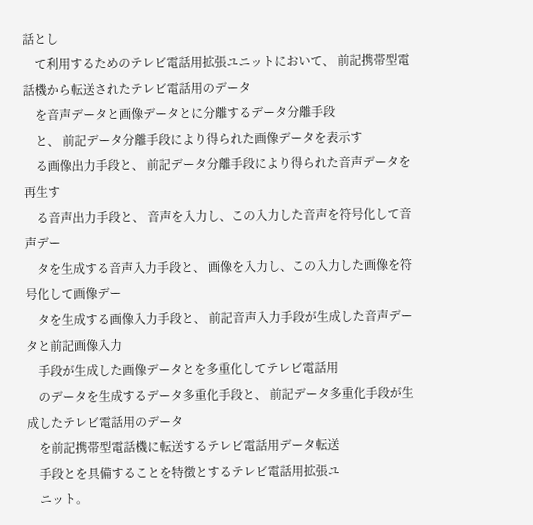話とし
    て利用するためのテレビ電話用拡張ユニットにおいて、 前記携帯型電話機から転送されたテレビ電話用のデータ
    を音声データと画像データとに分離するデータ分離手段
    と、 前記データ分離手段により得られた画像データを表示す
    る画像出力手段と、 前記データ分離手段により得られた音声データを再生す
    る音声出力手段と、 音声を入力し、この入力した音声を符号化して音声デー
    タを生成する音声入力手段と、 画像を入力し、この入力した画像を符号化して画像デー
    タを生成する画像入力手段と、 前記音声入力手段が生成した音声データと前記画像入力
    手段が生成した画像データとを多重化してテレビ電話用
    のデータを生成するデータ多重化手段と、 前記データ多重化手段が生成したテレビ電話用のデータ
    を前記携帯型電話機に転送するテレビ電話用データ転送
    手段とを具備することを特徴とするテレビ電話用拡張ユ
    ニット。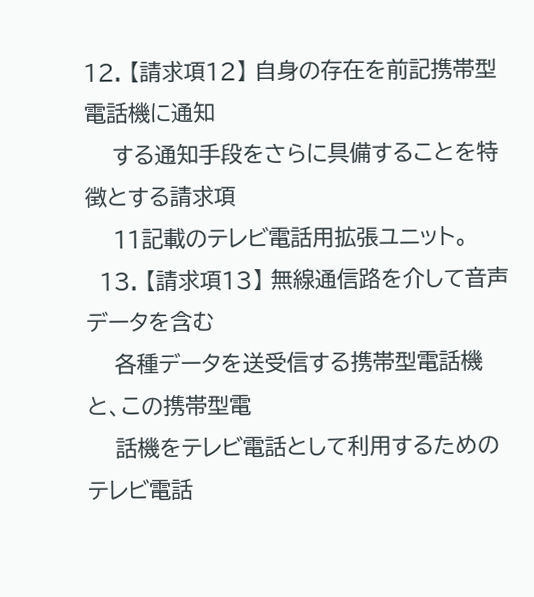12. 【請求項12】 自身の存在を前記携帯型電話機に通知
    する通知手段をさらに具備することを特徴とする請求項
    11記載のテレビ電話用拡張ユニット。
  13. 【請求項13】 無線通信路を介して音声データを含む
    各種データを送受信する携帯型電話機と、この携帯型電
    話機をテレビ電話として利用するためのテレビ電話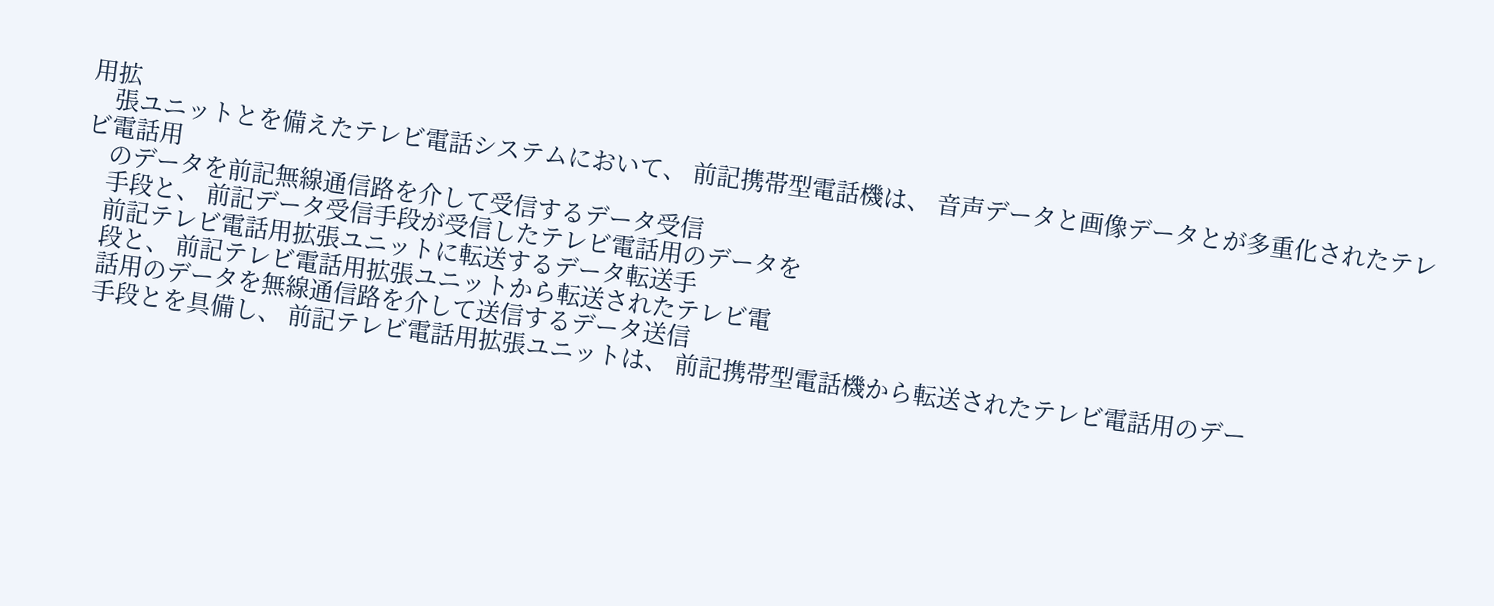用拡
    張ユニットとを備えたテレビ電話システムにおいて、 前記携帯型電話機は、 音声データと画像データとが多重化されたテレビ電話用
    のデータを前記無線通信路を介して受信するデータ受信
    手段と、 前記データ受信手段が受信したテレビ電話用のデータを
    前記テレビ電話用拡張ユニットに転送するデータ転送手
    段と、 前記テレビ電話用拡張ユニットから転送されたテレビ電
    話用のデータを無線通信路を介して送信するデータ送信
    手段とを具備し、 前記テレビ電話用拡張ユニットは、 前記携帯型電話機から転送されたテレビ電話用のデー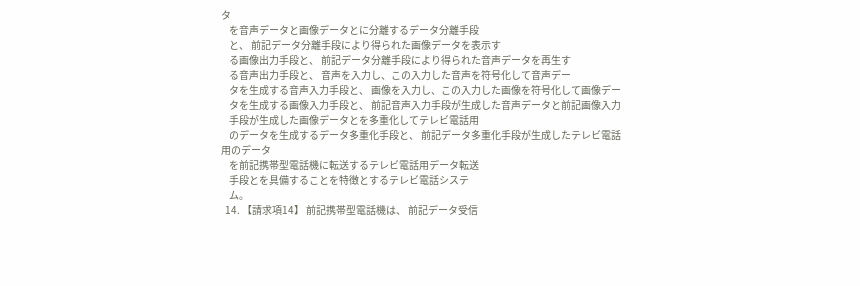タ
    を音声データと画像データとに分離するデータ分離手段
    と、 前記データ分離手段により得られた画像データを表示す
    る画像出力手段と、 前記データ分離手段により得られた音声データを再生す
    る音声出力手段と、 音声を入力し、この入力した音声を符号化して音声デー
    タを生成する音声入力手段と、 画像を入力し、この入力した画像を符号化して画像デー
    タを生成する画像入力手段と、 前記音声入力手段が生成した音声データと前記画像入力
    手段が生成した画像データとを多重化してテレビ電話用
    のデータを生成するデータ多重化手段と、 前記データ多重化手段が生成したテレビ電話用のデータ
    を前記携帯型電話機に転送するテレビ電話用データ転送
    手段とを具備することを特徴とするテレビ電話システ
    ム。
  14. 【請求項14】 前記携帯型電話機は、 前記データ受信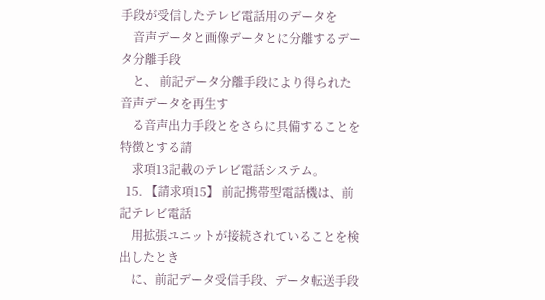手段が受信したテレビ電話用のデータを
    音声データと画像データとに分離するデータ分離手段
    と、 前記データ分離手段により得られた音声データを再生す
    る音声出力手段とをさらに具備することを特徴とする請
    求項13記載のテレビ電話システム。
  15. 【請求項15】 前記携帯型電話機は、前記テレビ電話
    用拡張ユニットが接続されていることを検出したとき
    に、前記データ受信手段、データ転送手段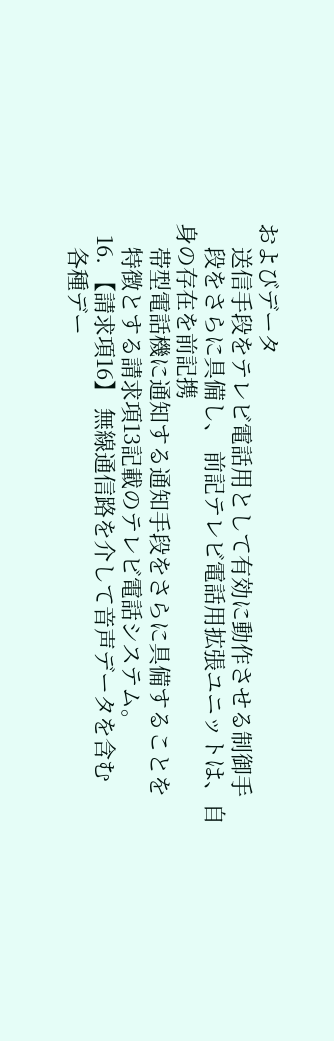およびデータ
    送信手段をテレビ電話用として有効に動作させる制御手
    段をさらに具備し、 前記テレビ電話用拡張ユニットは、自身の存在を前記携
    帯型電話機に通知する通知手段をさらに具備することを
    特徴とする請求項13記載のテレビ電話システム。
  16. 【請求項16】 無線通信路を介して音声データを含む
    各種デー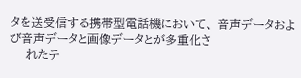タを送受信する携帯型電話機において、 音声データおよび音声データと画像データとが多重化さ
    れたテ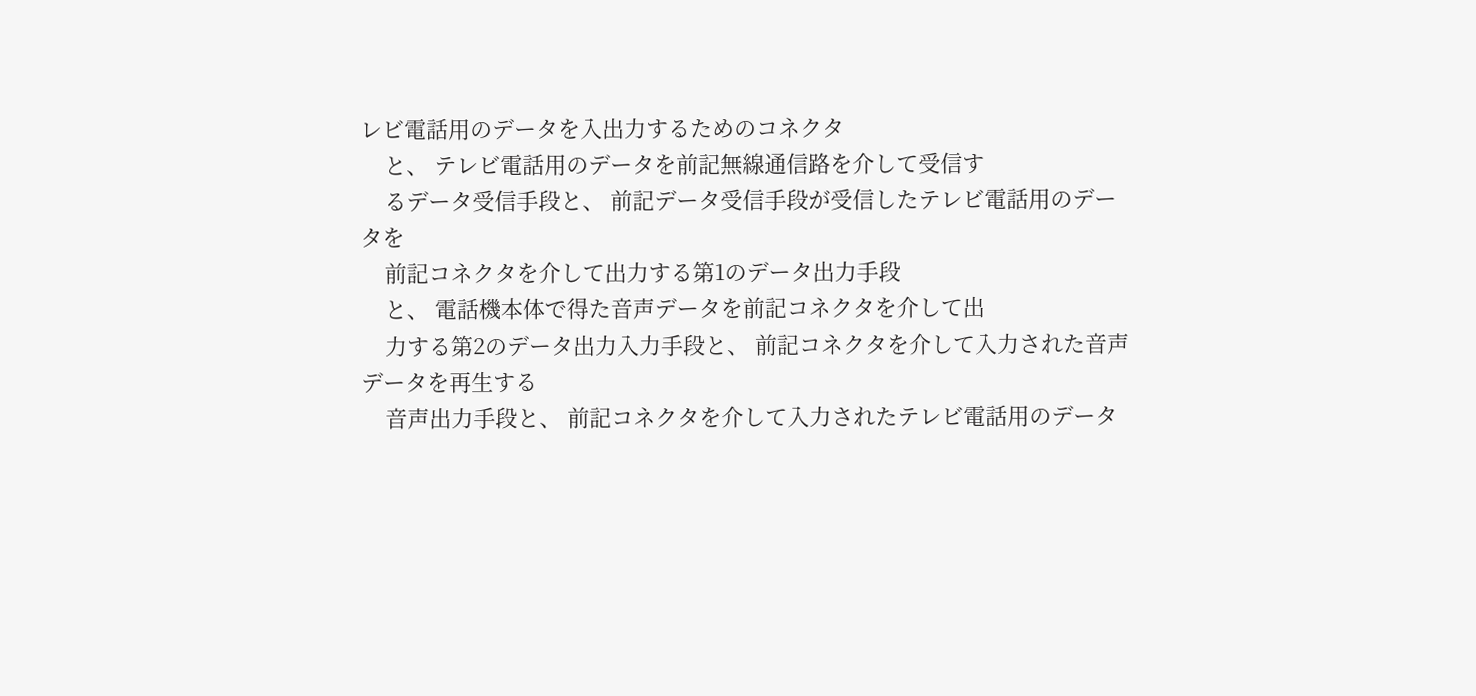レビ電話用のデータを入出力するためのコネクタ
    と、 テレビ電話用のデータを前記無線通信路を介して受信す
    るデータ受信手段と、 前記データ受信手段が受信したテレビ電話用のデータを
    前記コネクタを介して出力する第1のデータ出力手段
    と、 電話機本体で得た音声データを前記コネクタを介して出
    力する第2のデータ出力入力手段と、 前記コネクタを介して入力された音声データを再生する
    音声出力手段と、 前記コネクタを介して入力されたテレビ電話用のデータ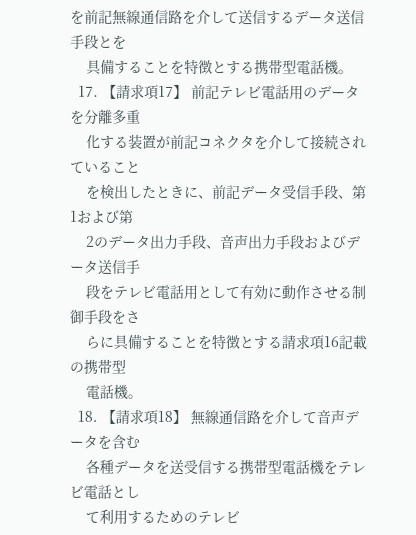を前記無線通信路を介して送信するデータ送信手段とを
    具備することを特徴とする携帯型電話機。
  17. 【請求項17】 前記テレビ電話用のデータを分離多重
    化する装置が前記コネクタを介して接続されていること
    を検出したときに、前記データ受信手段、第1および第
    2のデータ出力手段、音声出力手段およびデータ送信手
    段をテレビ電話用として有効に動作させる制御手段をさ
    らに具備することを特徴とする請求項16記載の携帯型
    電話機。
  18. 【請求項18】 無線通信路を介して音声データを含む
    各種データを送受信する携帯型電話機をテレビ電話とし
    て利用するためのテレビ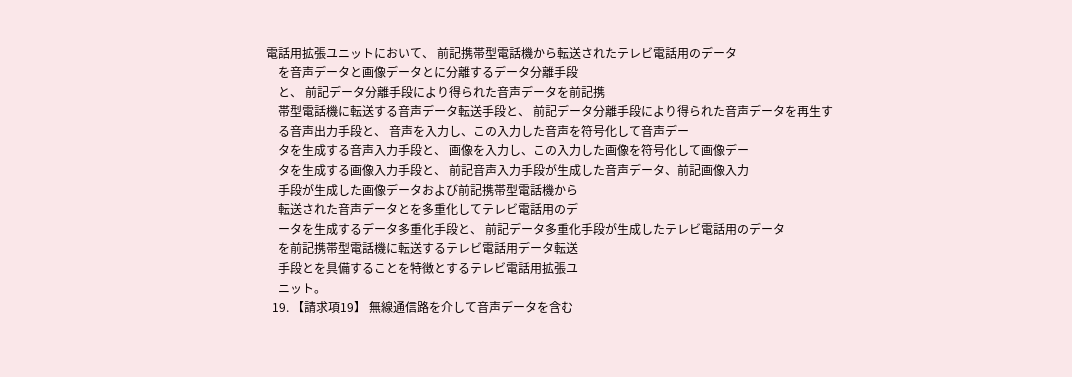電話用拡張ユニットにおいて、 前記携帯型電話機から転送されたテレビ電話用のデータ
    を音声データと画像データとに分離するデータ分離手段
    と、 前記データ分離手段により得られた音声データを前記携
    帯型電話機に転送する音声データ転送手段と、 前記データ分離手段により得られた音声データを再生す
    る音声出力手段と、 音声を入力し、この入力した音声を符号化して音声デー
    タを生成する音声入力手段と、 画像を入力し、この入力した画像を符号化して画像デー
    タを生成する画像入力手段と、 前記音声入力手段が生成した音声データ、前記画像入力
    手段が生成した画像データおよび前記携帯型電話機から
    転送された音声データとを多重化してテレビ電話用のデ
    ータを生成するデータ多重化手段と、 前記データ多重化手段が生成したテレビ電話用のデータ
    を前記携帯型電話機に転送するテレビ電話用データ転送
    手段とを具備することを特徴とするテレビ電話用拡張ユ
    ニット。
  19. 【請求項19】 無線通信路を介して音声データを含む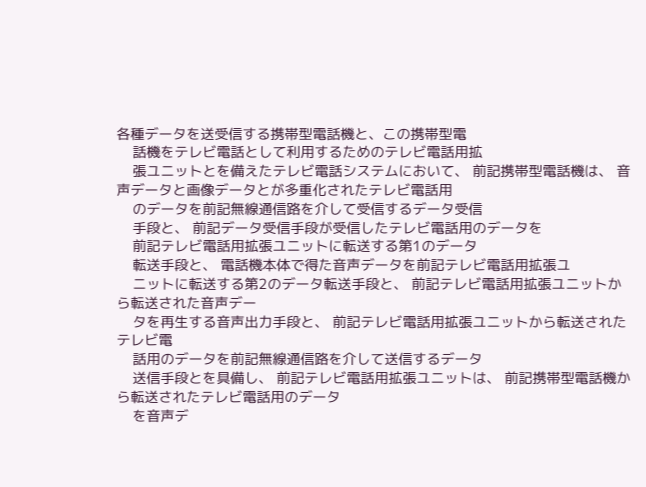各種データを送受信する携帯型電話機と、この携帯型電
    話機をテレビ電話として利用するためのテレビ電話用拡
    張ユニットとを備えたテレビ電話システムにおいて、 前記携帯型電話機は、 音声データと画像データとが多重化されたテレビ電話用
    のデータを前記無線通信路を介して受信するデータ受信
    手段と、 前記データ受信手段が受信したテレビ電話用のデータを
    前記テレビ電話用拡張ユニットに転送する第1のデータ
    転送手段と、 電話機本体で得た音声データを前記テレビ電話用拡張ユ
    ニットに転送する第2のデータ転送手段と、 前記テレビ電話用拡張ユニットから転送された音声デー
    タを再生する音声出力手段と、 前記テレビ電話用拡張ユニットから転送されたテレビ電
    話用のデータを前記無線通信路を介して送信するデータ
    送信手段とを具備し、 前記テレビ電話用拡張ユニットは、 前記携帯型電話機から転送されたテレビ電話用のデータ
    を音声デ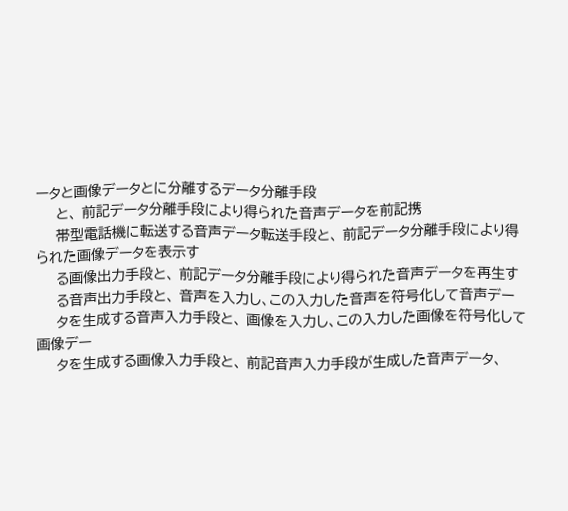ータと画像データとに分離するデータ分離手段
    と、 前記データ分離手段により得られた音声データを前記携
    帯型電話機に転送する音声データ転送手段と、 前記データ分離手段により得られた画像データを表示す
    る画像出力手段と、 前記データ分離手段により得られた音声データを再生す
    る音声出力手段と、 音声を入力し、この入力した音声を符号化して音声デー
    タを生成する音声入力手段と、 画像を入力し、この入力した画像を符号化して画像デー
    タを生成する画像入力手段と、 前記音声入力手段が生成した音声データ、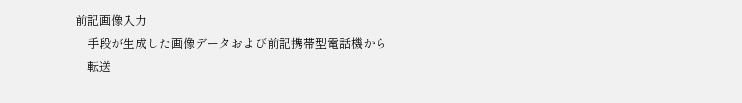前記画像入力
    手段が生成した画像データおよび前記携帯型電話機から
    転送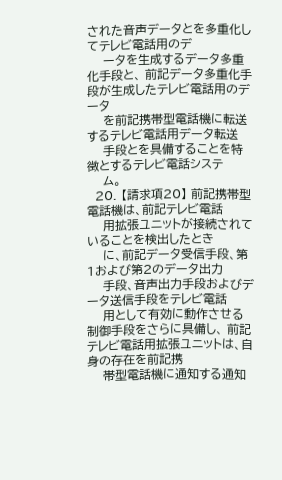された音声データとを多重化してテレビ電話用のデ
    ータを生成するデータ多重化手段と、 前記データ多重化手段が生成したテレビ電話用のデータ
    を前記携帯型電話機に転送するテレビ電話用データ転送
    手段とを具備することを特徴とするテレビ電話システ
    ム。
  20. 【請求項20】 前記携帯型電話機は、前記テレビ電話
    用拡張ユニットが接続されていることを検出したとき
    に、前記データ受信手段、第1および第2のデータ出力
    手段、音声出力手段およびデータ送信手段をテレビ電話
    用として有効に動作させる制御手段をさらに具備し、 前記テレビ電話用拡張ユニットは、自身の存在を前記携
    帯型電話機に通知する通知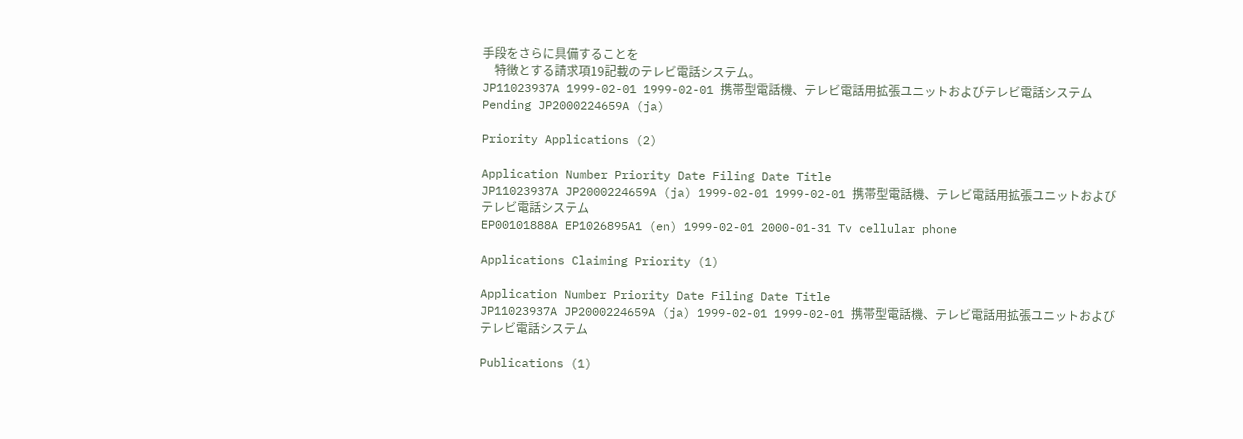手段をさらに具備することを
    特徴とする請求項19記載のテレビ電話システム。
JP11023937A 1999-02-01 1999-02-01 携帯型電話機、テレビ電話用拡張ユニットおよびテレビ電話システム Pending JP2000224659A (ja)

Priority Applications (2)

Application Number Priority Date Filing Date Title
JP11023937A JP2000224659A (ja) 1999-02-01 1999-02-01 携帯型電話機、テレビ電話用拡張ユニットおよびテレビ電話システム
EP00101888A EP1026895A1 (en) 1999-02-01 2000-01-31 Tv cellular phone

Applications Claiming Priority (1)

Application Number Priority Date Filing Date Title
JP11023937A JP2000224659A (ja) 1999-02-01 1999-02-01 携帯型電話機、テレビ電話用拡張ユニットおよびテレビ電話システム

Publications (1)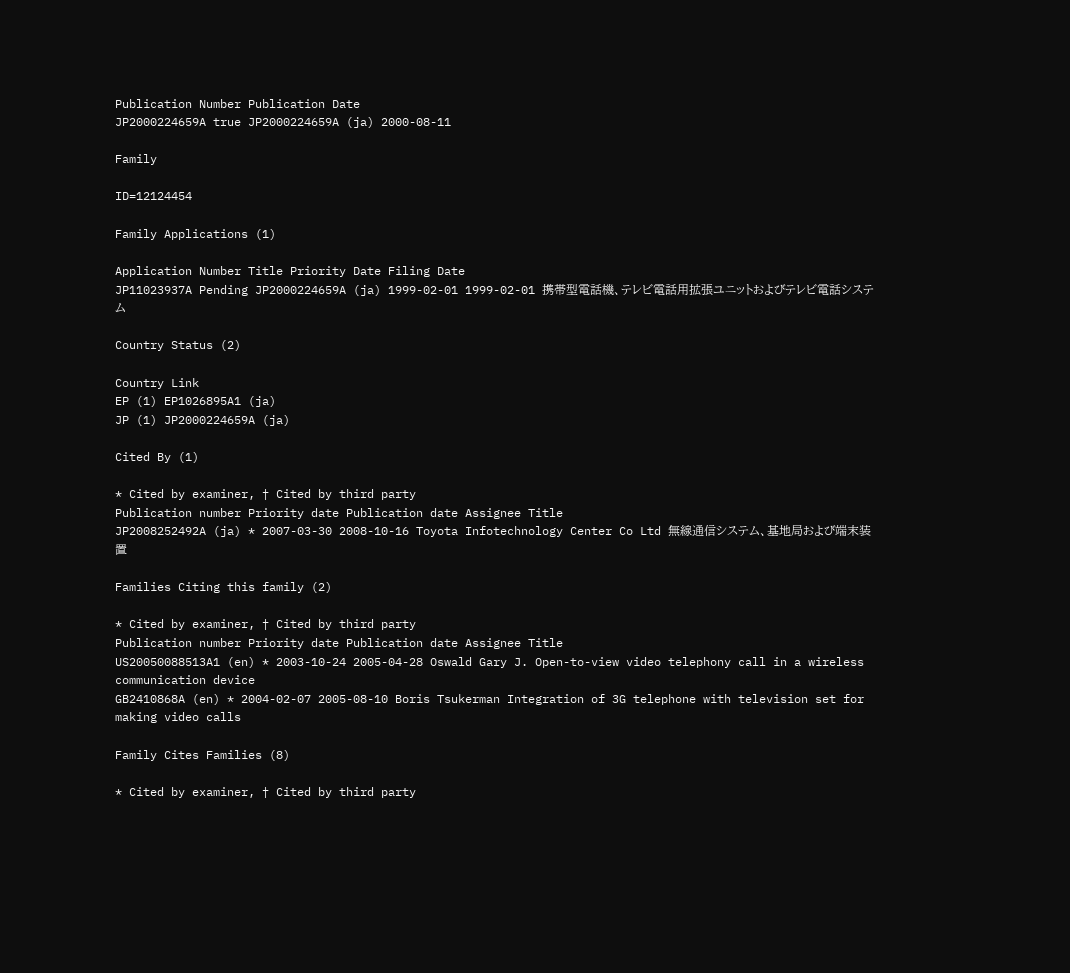Publication Number Publication Date
JP2000224659A true JP2000224659A (ja) 2000-08-11

Family

ID=12124454

Family Applications (1)

Application Number Title Priority Date Filing Date
JP11023937A Pending JP2000224659A (ja) 1999-02-01 1999-02-01 携帯型電話機、テレビ電話用拡張ユニットおよびテレビ電話システム

Country Status (2)

Country Link
EP (1) EP1026895A1 (ja)
JP (1) JP2000224659A (ja)

Cited By (1)

* Cited by examiner, † Cited by third party
Publication number Priority date Publication date Assignee Title
JP2008252492A (ja) * 2007-03-30 2008-10-16 Toyota Infotechnology Center Co Ltd 無線通信システム、基地局および端末装置

Families Citing this family (2)

* Cited by examiner, † Cited by third party
Publication number Priority date Publication date Assignee Title
US20050088513A1 (en) * 2003-10-24 2005-04-28 Oswald Gary J. Open-to-view video telephony call in a wireless communication device
GB2410868A (en) * 2004-02-07 2005-08-10 Boris Tsukerman Integration of 3G telephone with television set for making video calls

Family Cites Families (8)

* Cited by examiner, † Cited by third party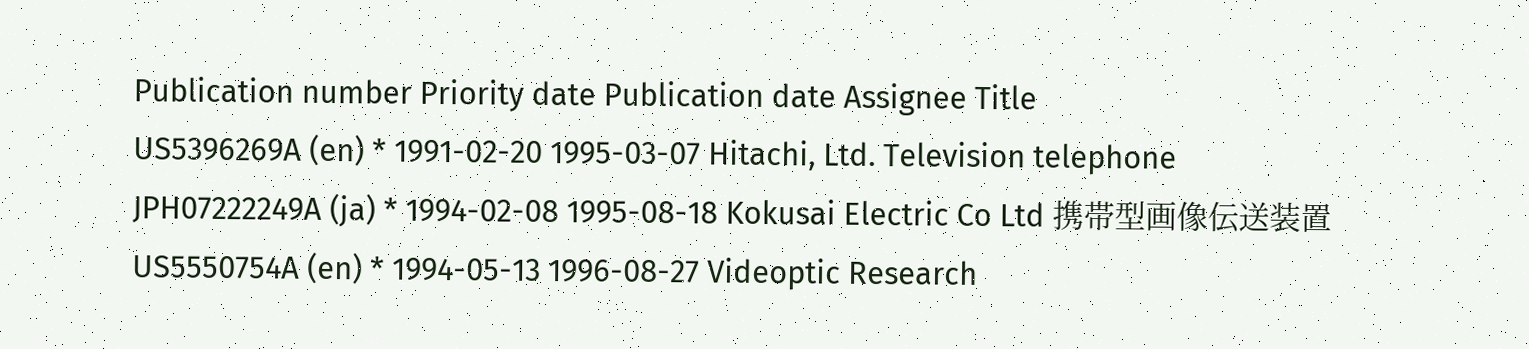Publication number Priority date Publication date Assignee Title
US5396269A (en) * 1991-02-20 1995-03-07 Hitachi, Ltd. Television telephone
JPH07222249A (ja) * 1994-02-08 1995-08-18 Kokusai Electric Co Ltd 携帯型画像伝送装置
US5550754A (en) * 1994-05-13 1996-08-27 Videoptic Research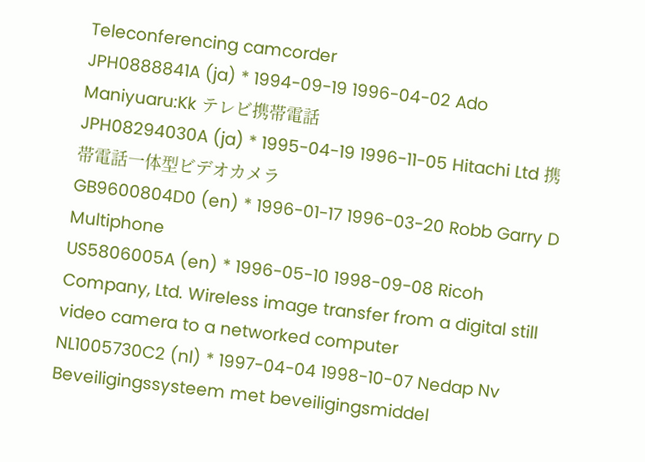Teleconferencing camcorder
JPH0888841A (ja) * 1994-09-19 1996-04-02 Ado Maniyuaru:Kk テレビ携帯電話
JPH08294030A (ja) * 1995-04-19 1996-11-05 Hitachi Ltd 携帯電話一体型ビデオカメラ
GB9600804D0 (en) * 1996-01-17 1996-03-20 Robb Garry D Multiphone
US5806005A (en) * 1996-05-10 1998-09-08 Ricoh Company, Ltd. Wireless image transfer from a digital still video camera to a networked computer
NL1005730C2 (nl) * 1997-04-04 1998-10-07 Nedap Nv Beveiligingssysteem met beveiligingsmiddel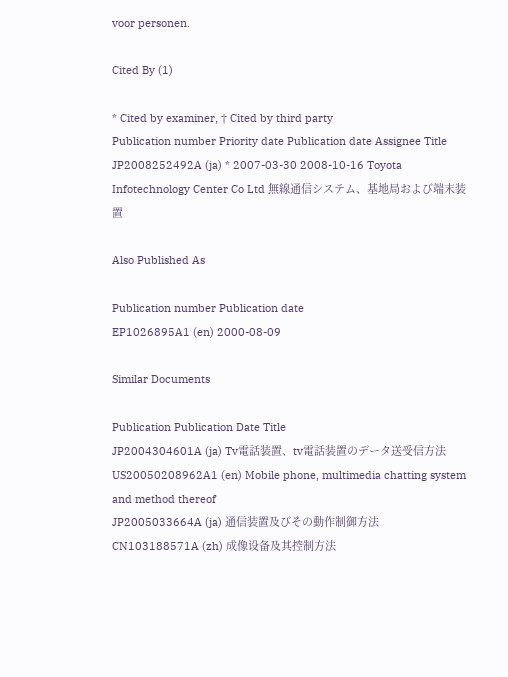voor personen.

Cited By (1)

* Cited by examiner, † Cited by third party
Publication number Priority date Publication date Assignee Title
JP2008252492A (ja) * 2007-03-30 2008-10-16 Toyota Infotechnology Center Co Ltd 無線通信システム、基地局および端末装置

Also Published As

Publication number Publication date
EP1026895A1 (en) 2000-08-09

Similar Documents

Publication Publication Date Title
JP2004304601A (ja) Tv電話装置、tv電話装置のデータ送受信方法
US20050208962A1 (en) Mobile phone, multimedia chatting system and method thereof
JP2005033664A (ja) 通信装置及びその動作制御方法
CN103188571A (zh) 成像设备及其控制方法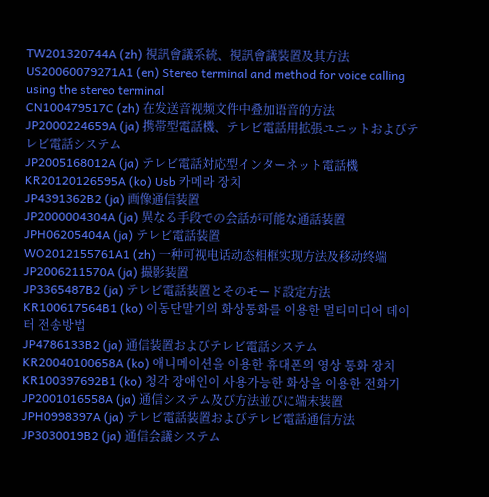TW201320744A (zh) 視訊會議系統、視訊會議裝置及其方法
US20060079271A1 (en) Stereo terminal and method for voice calling using the stereo terminal
CN100479517C (zh) 在发送音视频文件中叠加语音的方法
JP2000224659A (ja) 携帯型電話機、テレビ電話用拡張ユニットおよびテレビ電話システム
JP2005168012A (ja) テレビ電話対応型インターネット電話機
KR20120126595A (ko) Usb 카메라 장치
JP4391362B2 (ja) 画像通信装置
JP2000004304A (ja) 異なる手段での会話が可能な通話装置
JPH06205404A (ja) テレビ電話装置
WO2012155761A1 (zh) 一种可视电话动态相框实现方法及移动终端
JP2006211570A (ja) 撮影装置
JP3365487B2 (ja) テレビ電話装置とそのモード設定方法
KR100617564B1 (ko) 이동단말기의 화상통화를 이용한 멀티미디어 데이터 전송방법
JP4786133B2 (ja) 通信装置およびテレビ電話システム
KR20040100658A (ko) 애니메이션을 이용한 휴대폰의 영상 통화 장치
KR100397692B1 (ko) 청각 장애인이 사용가능한 화상을 이용한 전화기
JP2001016558A (ja) 通信システム及び方法並びに端末装置
JPH0998397A (ja) テレビ電話装置およびテレビ電話通信方法
JP3030019B2 (ja) 通信会議システム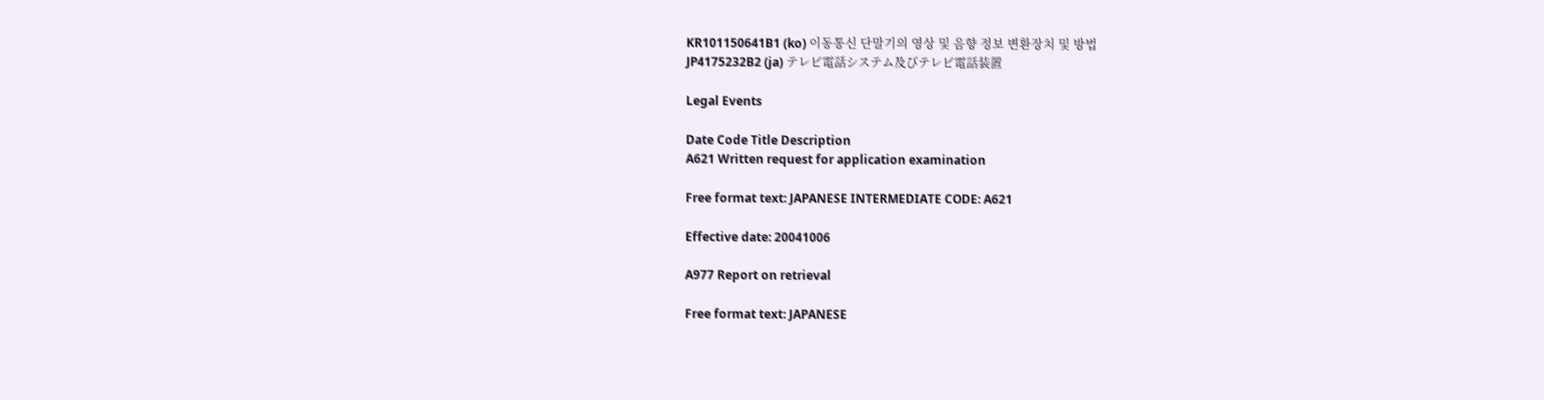KR101150641B1 (ko) 이동통신 단말기의 영상 및 음향 정보 변환장치 및 방법
JP4175232B2 (ja) テレビ電話システム及びテレビ電話装置

Legal Events

Date Code Title Description
A621 Written request for application examination

Free format text: JAPANESE INTERMEDIATE CODE: A621

Effective date: 20041006

A977 Report on retrieval

Free format text: JAPANESE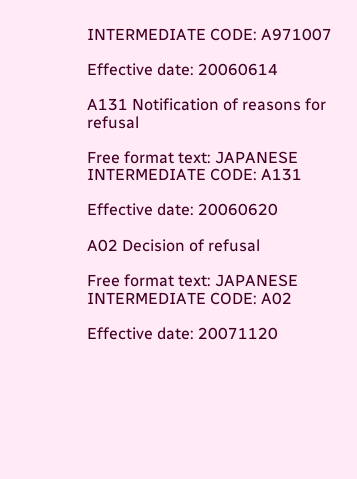INTERMEDIATE CODE: A971007

Effective date: 20060614

A131 Notification of reasons for refusal

Free format text: JAPANESE INTERMEDIATE CODE: A131

Effective date: 20060620

A02 Decision of refusal

Free format text: JAPANESE INTERMEDIATE CODE: A02

Effective date: 20071120